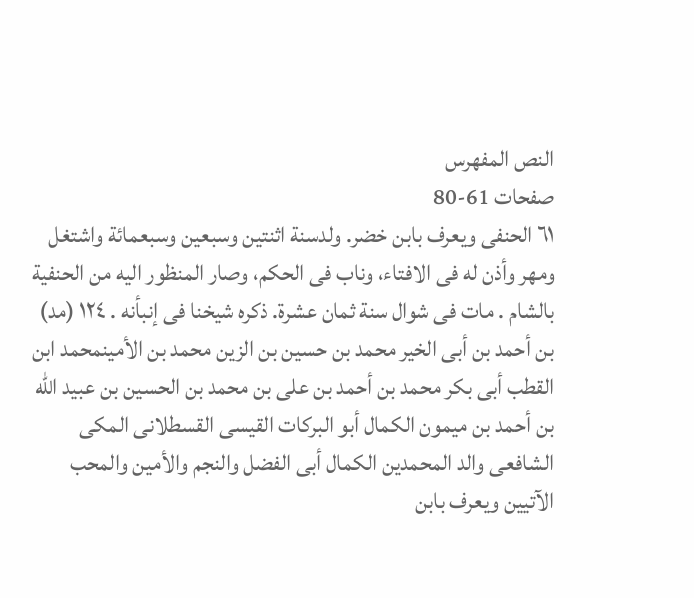النص المفهرس
صفحات 61-80
٦١ الحنفى ويعرف بابن خضر. ولدسنة اثنتين وسبعين وسبعمائة واشتغل ومهر وأذن له فى الافتاء، وناب فى الحكم، وصار المنظور اليه من الحنفية بالشام . مات فى شوال سنة ثمان عشرة. ذكره شيخنا فى إنبأنه . ١٢٤ (مد) بن أحمد بن أبى الخیر محمد بن حسین بن الزین محمد بن الأمینمحمد ابن القطب أبى بكر محمد بن أحمد بن على بن محمد بن الحسين بن عبيد الله بن أحمد بن ميمون الكمال أبو البركات القيسى القسطلانى المكى الشافعى والد المحمدين الكمال أبى الفضل والنجم والأمين والمحب الآتيين ويعرف بابن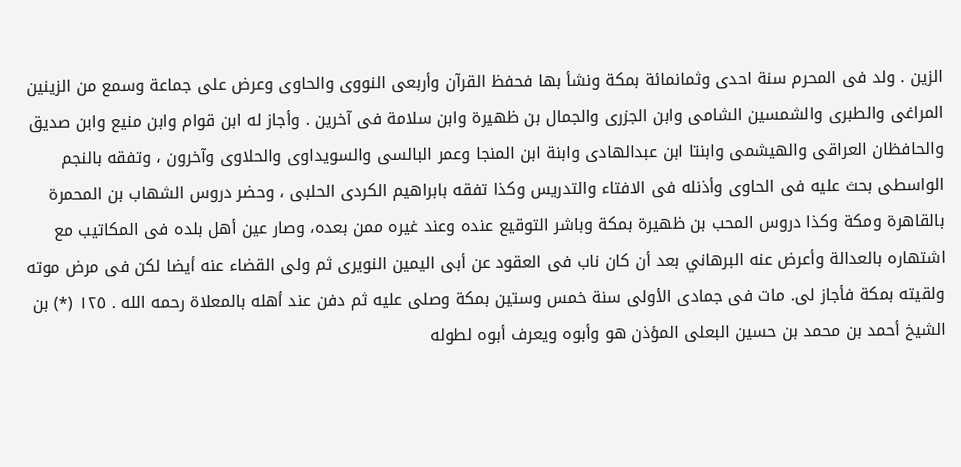الزين . ولد فى المحرم سنة احدى وثمانمائة بمكة ونشأ بها فحفظ القرآن وأربعى النووى والحاوى وعرض على جماعة وسمع من الزينين المراغى والطبرى والشمسين الشامى وابن الجزرى والجمال بن ظهيرة وابن سلامة فى آخرين . وأجاز له ابن قوام وابن منيع وابن صديق والحافظان العراقى والهيشمى وابنتا ابن عبدالهادى وابنة ابن المنجا وعمر البالسى والسويداوى والحلاوى وآخرون ، وتفقه بالنجم الواسطى بحث عليه فى الحاوى وأذنله فى الافتاء والتدريس وكذا تفقه بابراهيم الكردى الحلبى ، وحضر دروس الشهاب بن المحمرة بالقاهرة ومكة وكذا دروس المحب بن ظهيرة بمكة وباشر التوقيع عنده وعند غيره ممن بعده، وصار عين أهل بلده فى المكاتيب مع اشتهاره بالعدالة وأعرض عنه البرهاني بعد أن كان ناب فى العقود عن أبى اليمين النويرى ثم ولى القضاء عنه أيضا لكن فى مرض موته ولقيته بمكة فأجاز لى. مات فى جمادى الأولى سنة خمس وستين بمكة وصلى عليه ثم دفن عند أهله بالمعلاة رحمه الله . ١٢٥ (*) بن الشيخ أحمد بن محمد بن حسين البعلى المؤذن هو وأبوه ويعرف أبوه لطوله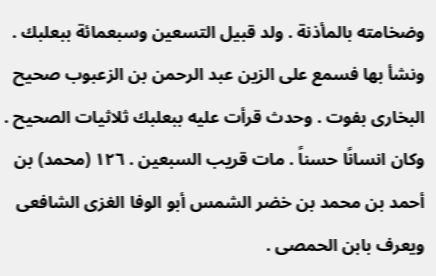وضخامته بالمأذنة . ولد قبيل التسعين وسبعمائة ببعلبك . ونشأ بها فسمع على الزين عبد الرحمن بن الزعبوب صحيح البخارى بفوت . وحدث قرأت عليه ببعلبك ثلاثيات الصحيح . وكان انسانًا حسناً . مات قريب السبعين . ١٢٦ (محمد) بن أحمد بن محمد بن خضر الشمس أبو الوفا الغزى الشافعى ويعرف بابن الحمصى .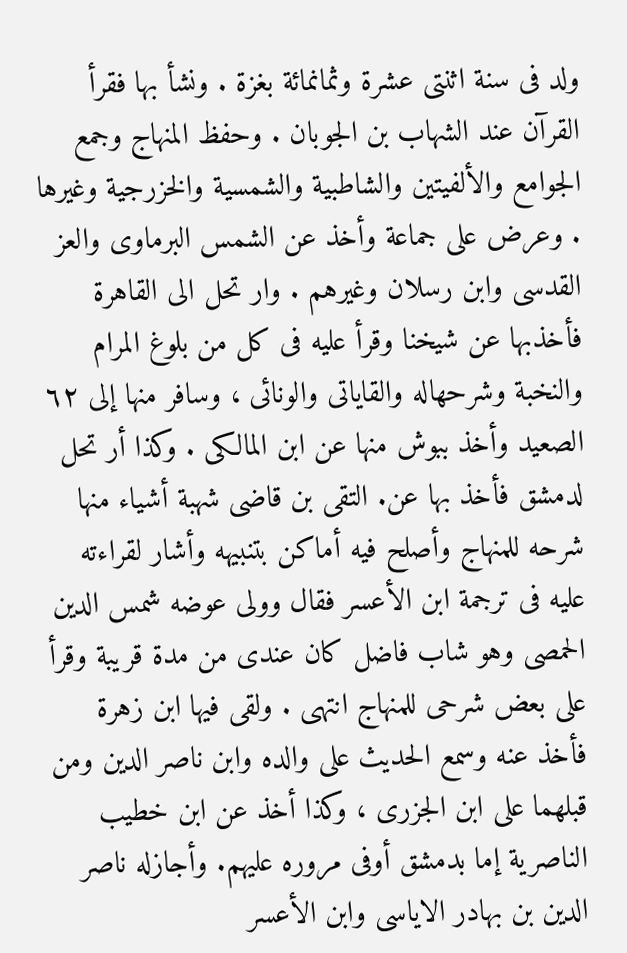ولد فى سنة اثنتى عشرة وثمانمائة بغزة . ونشأ بها فقرأ القرآن عند الشهاب بن الجوبان . وحفظ المنهاج وجمع الجوامع والألفيتين والشاطبية والشمسية والخزرجية وغيرها . وعرض على جماعة وأخذ عن الشمس البرماوى والعز القدسى وابن رسلان وغيرهم . وار تحل الى القاهرة فأخذبها عن شيخنا وقرأ عليه فى كل من بلوغ المرام والنخبة وشرحهاله والقاياتى والونائى ، وسافر منها إلى ٦٢ الصعيد وأخذ ببوش منها عن ابن المالكى . وكذا أر تحل لدمشق فأخذ بها عن. التقى بن قاضى شهبة أشياء منها شرحه للمنهاج وأصلح فيه أماكن بتنبيهه وأشار لقراءته عليه فى ترجمة ابن الأعسر فقال وولى عوضه شمس الدين الحمصى وهو شاب فاضل كان عندى من مدة قريبة وقرأ على بعض شرحى للمنهاج انتهى . ولقى فيها ابن زهرة فأخذ عنه وسمع الحديث على والده وابن ناصر الدين ومن قبلهما على ابن الجزرى ، وكذا أخذ عن ابن خطيب الناصرية إما بدمشق أوفى مروره عليهم. وأجازله ناصر الدين بن بهادر الاياسى وابن الأعسر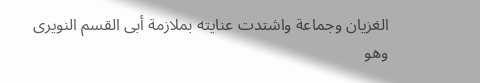الغزيان وجماعة واشتدت عنايته بملازمة أبى القسم النويرى وهو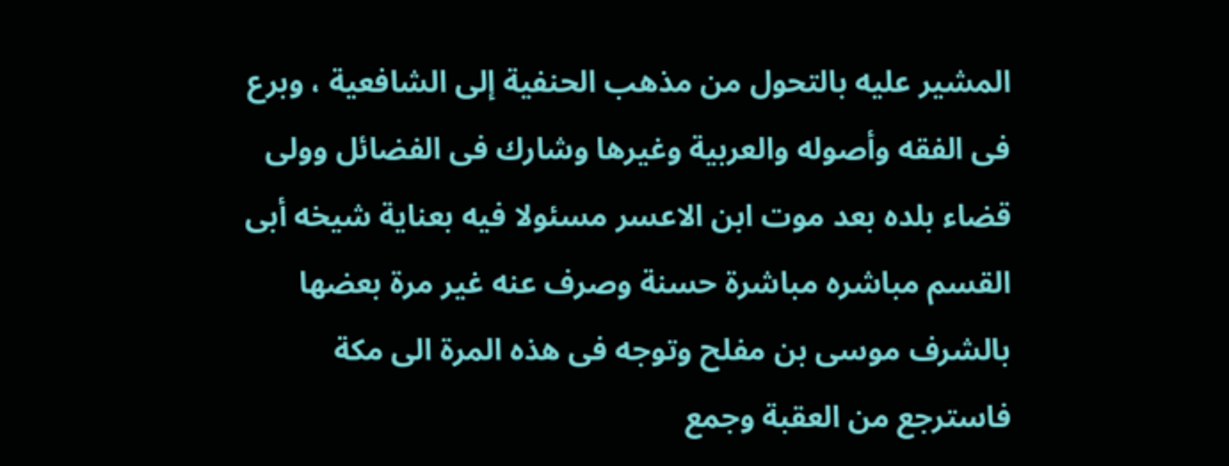المشير عليه بالتحول من مذهب الحنفية إلى الشافعية ، وبرع فى الفقه وأصوله والعربية وغيرها وشارك فى الفضائل وولى قضاء بلده بعد موت ابن الاعسر مسئولا فيه بعناية شيخه أبى القسم مباشره مباشرة حسنة وصرف عنه غير مرة بعضها بالشرف موسى بن مفلح وتوجه فى هذه المرة الى مكة فاسترجع من العقبة وجمع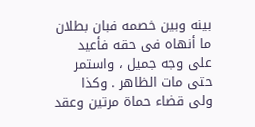بينه وبين خصمه فبان بطلان ما أنهاه فى حقه فأعيد على وجه جميل ، واستمر حتى مات الظاهر . وكذا ولى قضاء حماة مرتين وعقد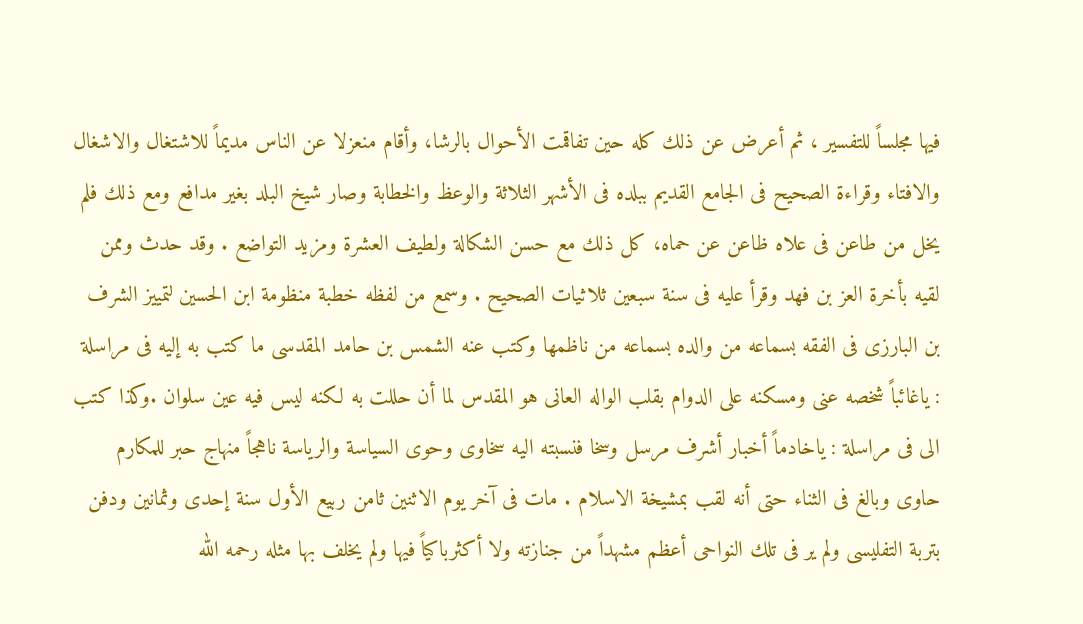فيها مجلساً للتفسير ، ثم أعرض عن ذلك كله حين تفاقمت الأحوال بالرشا، وأقام منعزلا عن الناس مديماً للاشتغال والاشغال والافتاء وقراءة الصحيح فى الجامع القديم ببلده فى الأشهر الثلاثة والوعظ والخطابة وصار شيخ البلد بغير مدافع ومع ذلك فلم يخل من طاعن فى علاه ظاعن عن حماه، كل ذلك مع حسن الشكالة ولطيف العشرة ومزيد التواضع . وقد حدث وممن لقيه بأخرة العز بن فهد وقرأ عليه فى سنة سبعين ثلاثيات الصحيح . وسمع من لفظه خطبة منظومة ابن الحسين لتمييز الشرف بن البارزى فى الفقه بسماعه من والده بسماعه من ناظمها وكتب عنه الشمس بن حامد المقدسى ما كتب به إليه فى مراسلة : ياغائباً شخصه عنى ومسكنه على الدوام بقلب الواله العانى هو المقدس لما أن حللت به لكنه ليس فيه عين سلوان .وكذا كتب الى فى مراسلة : ياخادماً أخبار أشرف مرسل وسخا فنسبته اليه سخاوى وحوى السياسة والرياسة ناهجاً منهاج حبر للمكارم حاوى وبالغ فى الثناء حتى أنه لقب بمشيخة الاسلام . مات فى آخر يوم الاثنين ثامن ربيع الأول سنة إحدى وثمانين ودفن بتربة التفليسى ولم ير فى تلك النواحى أعظم مشهداً من جنازته ولا أكثرباكياً فيها ولم يخلف بها مثله رحمه الله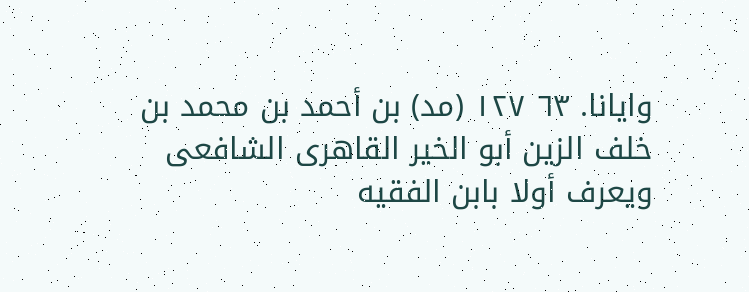وايانا. ٦٣ ١٢٧ (مد) بن أحمد بن محمد بن خلف الزين أبو الخير القاهرى الشافعى ويعرف أولا بابن الفقيه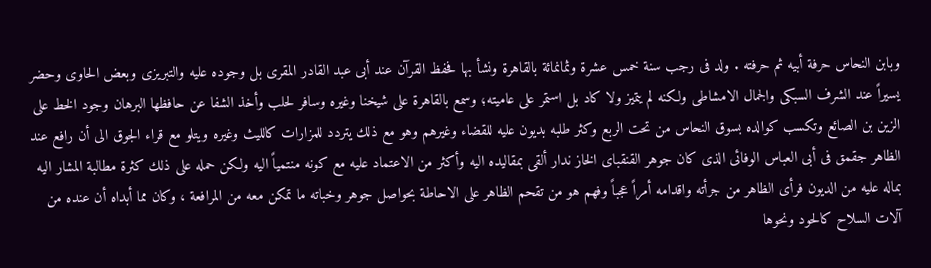وبابن النحاس حرفة أبيه ثم حرفته . ولد فى رجب سنة خمس عشرة وثمانمائة بالقاهرة ونشأ بها فحفظ القرآن عند أبى عبد القادر المقرى بل وجوده عليه والتبريزى وبعض الحاوى وحضر يسيراً عند الشرف السبكى والجمال الامشاطى ولكنه لم يتميز ولا كاد بل استمر على عاميته؛ وسمع بالقاهرة على شيخنا وغيره وسافر لحلب وأخذ الشفا عن حافظها البرهان وجود الخط على الزين بن الصائع وتكسب كوالده بسوق النحاس من تحت الربع وكثر طلبه بديون عليه للقضاء وغيرهم وهو مع ذلك يتردد للمزارات كالليث وغيره ويتلو مع قراء الجوق الى أن رافع عند الظاهر جقمق فى أبى العباس الوفائى الذى كان جوهر القنقباى الخاز ندار ألقى بمقاليده اليه وأكثر من الاعتماد عليه مع كونه منتمياً اليه ولكن حمله على ذلك كثرة مطالبة المشار اليه بماله عليه من الديون فرأى الظاهر من جرأته واقدامه أمراً عجباً وفهم هو من تقحم الظاهر على الاحاطة بحواصل جوهر وخباته ما تمكن معه من المرافعة ، وكان مما أبداه أن عنده من آلات السلاح كالحود ونحوها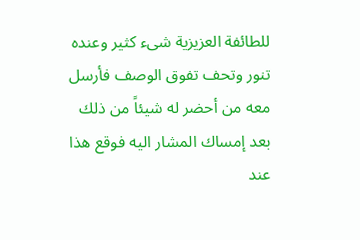للطائفة العزيزية شىء كثير وعنده تنور وتحف تفوق الوصف فأرسل معه من أحضر له شيئاً من ذلك بعد إمساك المشار اليه فوقع هذا عند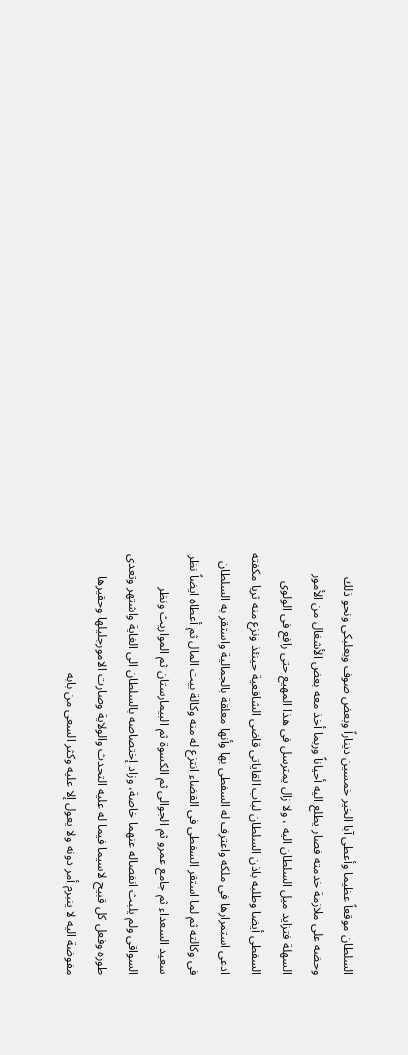السلطان موقعاً عظيما وأعطى آبا الخير خمسين ديناراً وبعض صوف وبعلبكى ونحو ذلك وحضه على ملازمة خدمته فصار يطلع اليه أحياناً وربما أخذ معه بعض الأشغال من الأمور السهلة فتزايد ميل السلطان اليه ، ولا زال يمترسل فى هذا المهيع حتى رافع فى الولوى السفطى أيضا وطلبه باذن السلطان لباب القاياتى قاضى الشافعية حينئذ ونزع منه ثريا مكفته ادعى استمرارها فى ملكه واعترف له السفطى بها وأنها معلقة بالجمالية واستقر به السلطان فى وكالته ثم لما استقر السفطى فى القضاء انتزع له منه وكالة بيت المال ثم أعطاه ايضاً نظر سعيد السعداء ثم جامع عمرو ثم الجوالى ثم الكسوة ثم البيمارستان ثم المواريث ونظر السواقى ولم يلبث انفصاله عنهما خاصة، وزاد إختصاصه بالسلطان الى الغاية واشتهر وتعدى طوره وفعل كل قبيح لاسيما فيما له عليه التحدث والولاية وصارت الامورجليلها وحقيرها مفوضة اليه لا ينبرم أمر دونه ولا يعول إلا عليه وكثر السعى من بابه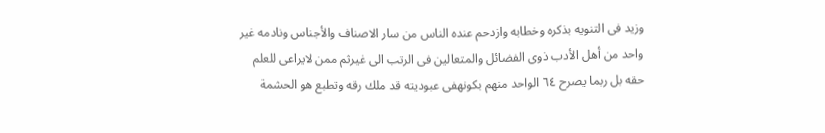وزيد فى التنويه بذكره وخطابه وازدحم عنده الناس من سار الاصناف والأجناس ونادمه غیر واحد من أهل الأدب ذوی الفضائل والمتعالين فى الرتب الى غيرثم ممن لايراعى للعلم حقه بل ربما يصرح ٦٤ الواحد منهم بكونهفى عبوديته قد ملك رقه وتطبع هو الحشمة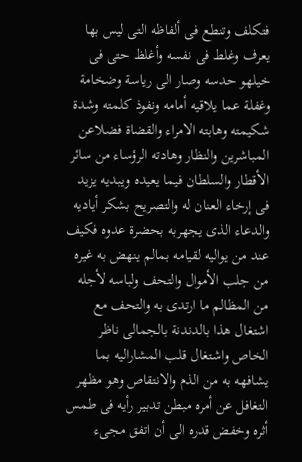فتكلف وتنطع فى ألفاظه التى ليس بها يعرف وغلط فى نفسه وأغلظ حتى فی خیلهو حدسه وصار الى رياسة وضخامة وغفلة عما يلاقيه أمامه ونفوذ كلمته وشدة شكیمته وهابته الامراء والقضاة فضلاعن المباشرين والنظار وهادته الرؤساء من سائر الأقطار والسلطان فيما يعيده ويبديه يزيد فى إرخاء العنان له والتصريح بشكر أياديه والدعاء الذى يجهربه بحضرة عدوه فكيف عند من يواليه لقيامه بمالم ينهض به غيره من جلب الأموال والتحف ولباسه لأجله من المظالم ما ارتدى به والتحف مع اشتغال هذا بالدندنة بالجمالى ناظر الخاص واشتغال قلب المشاراليه بما يشافهه به من الذم والانتقاص وهو مظهر التغافل عن أمره مبطن تدبير رأيه فى طمس أثره وخفض قدره الى أن اتفق مجىء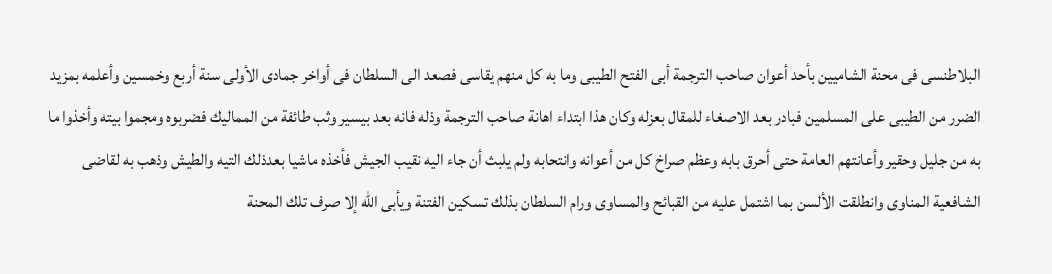البلاطنسى فى محنة الشاميين بأحد أعوان صاحب الترجمة أبى الفتح الطيبى وما به كل منهم يقاسى فصعد الى السلطان فى أواخر جمادى الأولى سنة أربع وخمسين وأعلمه بمزيد الضرر من الطيبى على المسلمين فبادر بعد الاصغاء للمقال بعزله وكان هذا ابتداء اهانة صاحب الترجمة وذله فانه بعد بيسير وثب طائفة من المماليك فضربوه ومجموا بيته وأخذوا ما به من جليل وحقير وأعانتهم العامة حتى أحرق بابه وعظم صراخ كل من أعوانه وانتحابه ولم يلبث أن جاء اليه نقيب الجيش فأخذه ماشيا بعدذلك التيه والطيش وذهب به لقاضى الشافعية المناوى وانطلقت الألسن بما اشتمل عليه من القبائح والمساوى ورام السلطان بذلك تسكين الفتنة ويأبى الله إلا صرف تلك المحنة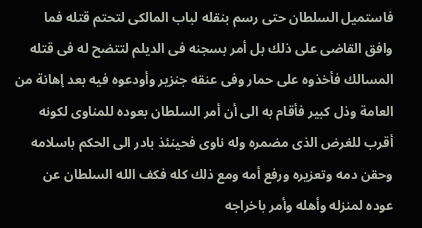فاستميل السلطان حتى رسم بنقله لباب المالكى لتحتم قتله فما وافق القاضى على ذلك بل أمر بسجنه فى الديلم لتتضح له فى قتله المسالك فأخذوه على حمار وفى عنقه جنزير وأودعوه فيه بعد إهانة من العامة وذل كبير فأقام به الى أن أمر السلطان بعوده للمناوى لكونه أقرب للغرض الذی مضمره وله ناوی فحينئذ بادر الى الحکم باسلامه وحقن دمه وتعزیره ورفع أمه ومع ذلك كله فکف الله السلطان عن عوده لمنزله وأهله وأمر باخراجه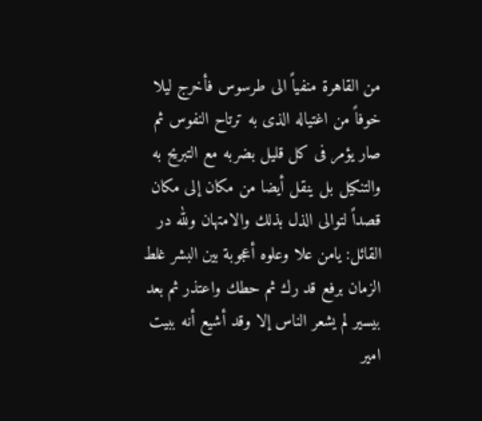من القاهرة منفياً الى طرسوس فأخرج ليلا خوفاً من اغتیاله الذی به ترتاح النفوس ثم صار يؤمر فی کل قليل بضربه مع التبريح به والتنكيل بل ينقل أيضا من مكان إلى مكان قصداً لتوالى الذل بذلك والامتهان ولله در القائل: يامن علا وعلوه أعجوبة بين البشر غلط الزمان برفع قد رك ثم حطك واعتذر ثم بعد بيسير لم يشعر الناس إلا وقد أشيع أنه ببيت امير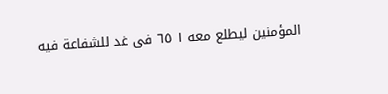المؤمنين ليطلع معه ١ ٦٥ فى غد للشفاعة فيه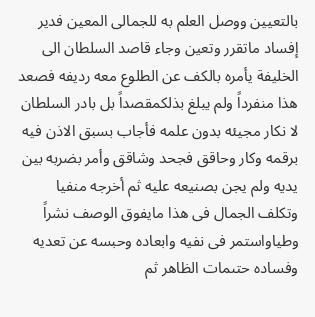بالتعيين ووصل العلم به للجمالى المعين فدير إفساد ماتقرر وتعين وجاء قاصد السلطان الى الخليفة يأمره بالكف عن الطلوع معه رديفه فصعد هذا منفرداً ولم يبلغ بذلكمقصداً بل بادر السلطان لا نكار مجيئه بدون علمه فأجاب بسبق الاذن فيه برقمه وكار وحاقق فجحد وشاقق وأمر بضربه بين يديه ولم يجن بصنيعه عليه ثم أخرجه منفيا وتكلف الجمال فى هذا مايفوق الوصف نشراً وطیاواستمر فی نفیه وابعاده وحبسه عن تعديه وفساده حتىمات الظاهر ثم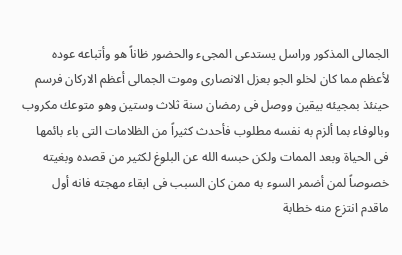الجمالى المذكور وراسل يستدعى المجىء والحضور ظاناً هو وأتباعه عوده لأعظم مما كان لخلو الجو بعزل الانصارى وموت الجمالى أعظم الاركان فرسم حينئذ بمجيئه بيقين ووصل فى رمضان سنة ثلاث وستين وهو متوعك مكروب وبالوفاء بما ألزم به نفسه مطلوب فأحدث كثيراً من الظلامات التى باء بائمها فى الحياة وبعد الممات ولكن حبسه الله عن البلوغ لكثير من قصده وبغيته خصوصاً لمن أضمر السوء به ممن كان السبب فى ابقاء مهجته فانه أول ماقدم انتزع منه خطابة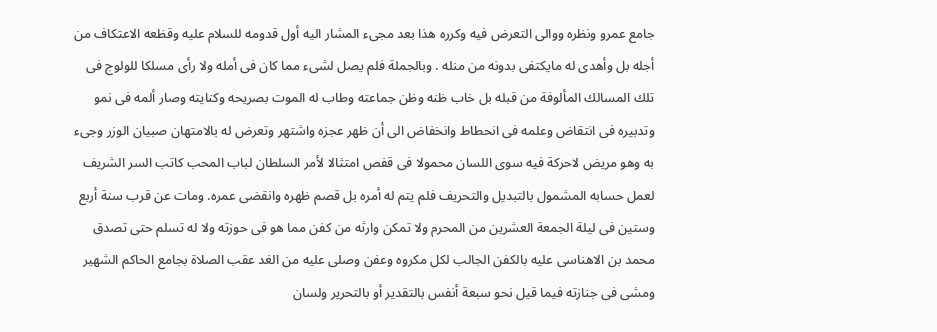جامع عمرو ونظره ووالى التعرض فيه وكرره هذا بعد مجىء المشار اليه أول قدومه للسلام عليه وقظعه الاعتكاف من أجله بل وأهدى له مايكتفى بدونه من منله . وبالجملة فلم يصل لشىء مما کان فى أمله ولا رأى مسلكا للولوج فى تلك المسالك المألوفة من قبله بل خاب ظنه وظن جماعته وطاب له الموت بصريحه وكنايته وصار ألمه فى نمو وتدبيره فى انتقاض وعلمه فى انحطاط وانخفاض الى أن ظهر عجزه واشتهر وتعرض له بالامتهان صبيان الوزر وجىء به وهو مريض لاحركة فيه سوى اللسان محمولا فى قفص امتثالا لأمر السلطان لباب المحب كاتب السر الشريف لعمل حسابه المشمول بالتبديل والتحريف فلم يتم له أمره بل قصم ظهره وانقضى عمره. ومات عن قرب سنة أربع وستين فى ليلة الجمعة العشرين من المحرم ولا تمكن وارثه من كفن مما هو فى حوزته ولا له تسلم حتى تصدق محمد بن الاهناسى عليه بالكفن الجالب لكل مكروه وعفن وصلى عليه من الغد عقب الصلاة بجامع الحاكم الشهير ومشى فى جنازته فيما قيل نحو سبعة أنفس بالتقدير أو بالتحرير ولسان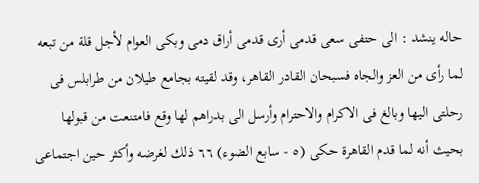حاله ينشد : الى حتفى سعى قدمى أرى قدمى أراق دمى وبكى العوام لأجل قلة من تبعه لما رأى من العز والجاه فسبحان القادر القاهر، وقد لقيته بجامع طيلان من طرابلس فى رحلتى اليها وبالغ فى الاكرام والاحترام وأرسل الى بدراهم لها وقع فامتنعت من قبولها بحيث أنه لما قدم القاهرة حكى (٥ - سابع الضوء) ٦٦ ذلك لغرضه وأكثر حين اجتماعى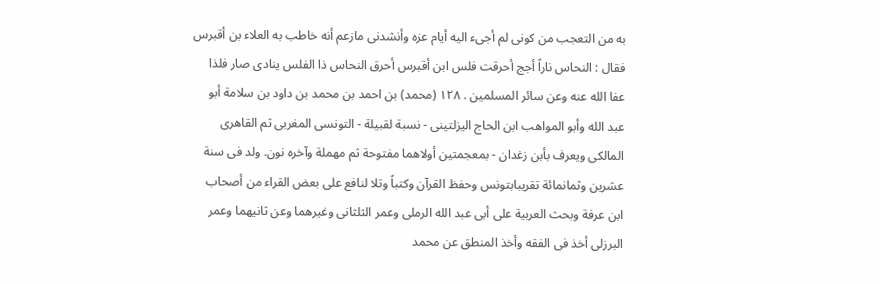به من التعجب من كونى لم أجىء اليه أيام عزه وأنشدنى مازعم أنه خاطب به العلاء بن أقبرس فقال : النحاس ناراً أجج أحرقت فلس ابن أقبرس أحرق النحاس ذا الفلس ینادی صار فلذا عفا الله عنه وعن سائر المسلمين . ١٢٨ (محمد) بن احمد بن محمد بن داود بن سلامة أبو عبد الله وأبو المواهب ابن الحاج اليزلتينى - نسبة لقبيلة - التونسى المغربى ثم القاهرى المالكى ويعرف بأبن زغدان - بمعجمتين أولاهما مفتوحة ثم مهملة وآخره نون. ولد فى سنة عشرين وثمانمائة تقريبابتونس وحفظ القرآن وكتباً وتلا لنافع على بعض القراء من أصحاب ابن عرفة وبحث العربية على أبى عبد الله الرملى وعمر الثلثانى وغيرهما وعن ثانيهما وعمر البرزلى أخذ فى الفقه وأخذ المنطق عن محمد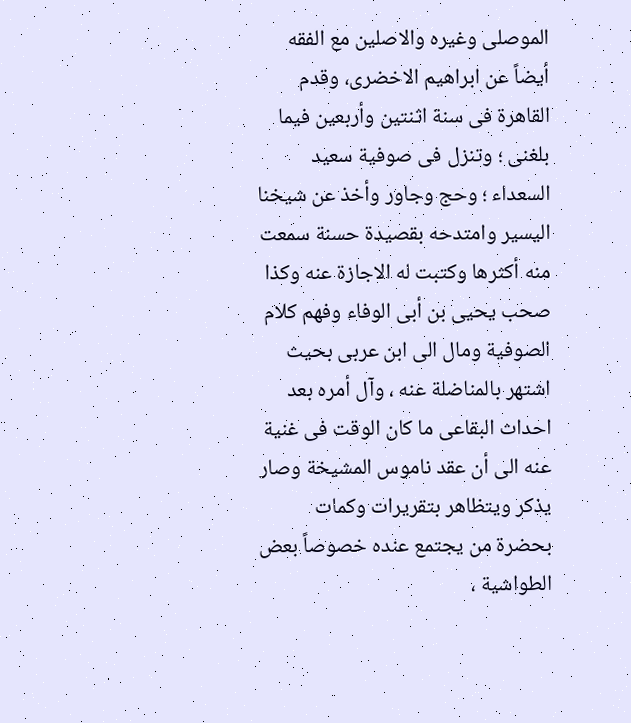الموصلى وغيره والاصلين مع الفقه أيضاً عن ابراهيم الاخضرى، وقدم القاهرة فى سنة اثنتين وأربعين فيما بلغنى ؛ وتنزل فى صوفية سعيد السعداء ؛ وحج وجاور وأخذ عن شيخنا اليسير وامتدحه بقصيدة حسنة سمعت منه أكثرها وكتبت له الاجازة عنه وكذا صحب يحيى بن أبى الوفاء وفهم كلام الصوفية ومال الى ابن عربى بحيث اشتهر بالمناضلة عنه ، وآل أمره بعد احداث البقاعى ما كان الوقت فى غنية عنه الى أن عقد ناموس المشيخة وصار يذكر ويتظاهر بتقريرات وكمات بحضرة من يجتمع عنده خصوصاً بعض الطواشية ،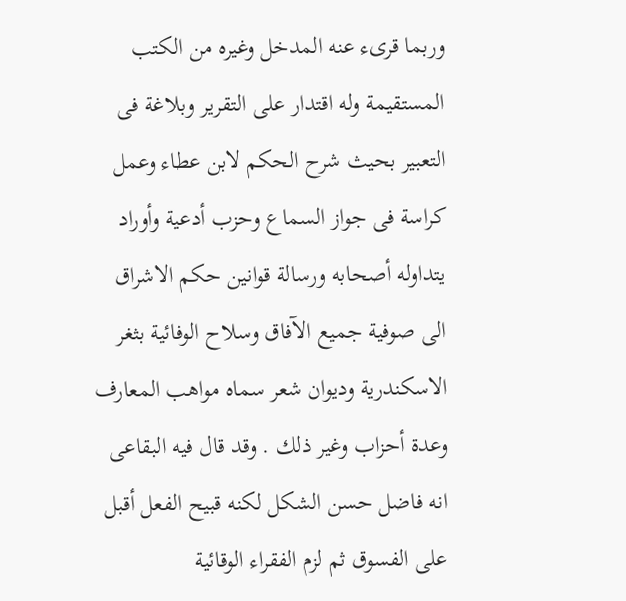وربما قرىء عنه المدخل وغيره من الكتب المستقيمة وله اقتدار على التقرير وبلاغة فى التعبير بحيث شرح الحكم لابن عطاء وعمل كراسة فى جواز السماع وحزب أدعية وأوراد يتداوله أصحابه ورسالة قوانين حكم الاشراق الى صوفية جميع الآفاق وسلاح الوفائية بثغر الاسكندرية وديوان شعر سماه مواهب المعارف وعدة أحزاب وغير ذلك . وقد قال فيه البقاعى انه فاضل حسن الشكل لكنه قبيح الفعل أقبل على الفسوق ثم لزم الفقراء الوقائية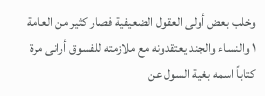وخلب بعض أولى العقول الضعيفية فصار كثير من العامة ١ والنساء والجند يعتقدونه مع ملازمته للفسوق أرانى مرة كتاباً اسمه بغية السول عن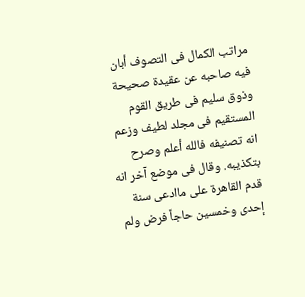مراتب الكمال فى التصوف أبان فيه صاحبه عن عقيدة صحيحة وذوق سليم فى طريق القوم المستقيم فى مجلد لطيف وزعم انه تصنيفه فالله أعلم وصرح بتكذيبه. وقال فى موضع آخر انه قدم القاهرة على ماادعى سنة إحدى وخمسين حاجاً فرض ولم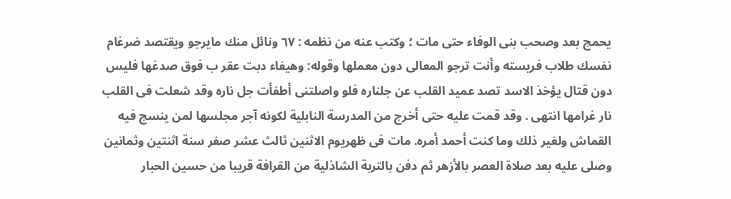يحمج بعد وصحب بنى الوفاء حتى مات ؛ وكتب عنه من نظمه : ٦٧ ونائل منك مايرجو ويقتصد ضرغام نفسك طلاب فريسته وأنت ترجو المعالى دون معملها وقوله: وهيفاء دبت عقر ب فوق صدغها فليس دون قتال يؤخذ الاسد تصد عميد القلب عن جلناره فلو واصلتنى أطفأت جل ناره وقد شعلت فى القلب نار غرامها انتهى . وقد قمت عليه حتى أخرج من المدرسة النابلية لكونه آجر مجلسها لمن ينسج فيه القماش ولغير ذلك وما كنت أحمد أمره. مات فى ظهريوم الاثنين ثالث عشر صفر سنة اثنتين وثمانين وصلى عليه بعد صلاة العصر بالأزهر ثم دفن بالتربة الشاذلية من القرافة قريبا من حسين الحبار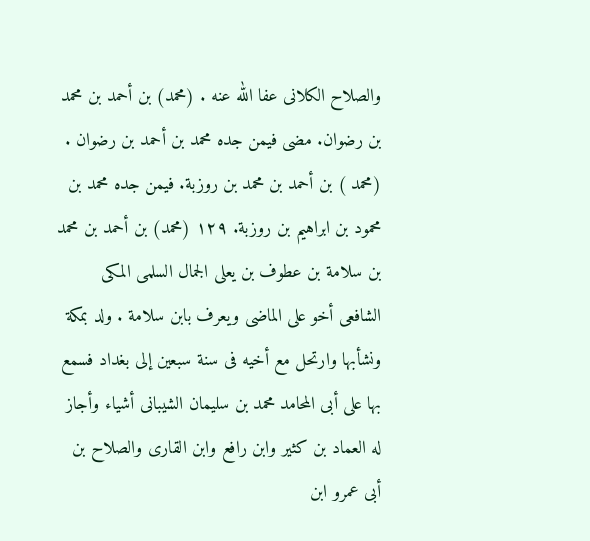والصلاح الكلانى عفا الله عنه . (محمد) بن أحمد بن محمد بن رضوان. مضى فيمن جده محمد بن أحمد بن رضوان . (محمد ) بن أحمد بن محمد بن روزبة. فيمن جده محمد بن محمود بن ابراهيم بن روزبة. ١٢٩ (محمد) بن أحمد بن محمد بن سلامة بن عطوف بن يعلى الجمال السلمى المكى الشافعى أخو على الماضى ويعرف بابن سلامة . ولد بمكة ونشأبها وارتحل مع أخيه فى سنة سبعين إلى بغداد فسمع بها على أبى المحامد محمد بن سليمان الشيبانى أشياء وأجاز له العماد بن كثير وابن رافع وابن القارى والصلاح بن أبى عمرو ابن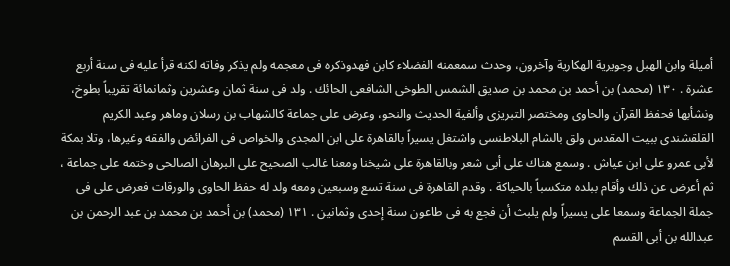أميلة وابن الهبل وجويرية الهكارية وآخرون، وحدث سمعمنه الفضلاء كابن فهدوذكره فى معجمه ولم يذكر وفاته لكنه قرأ عليه فى سنة أربع عشرة . ١٣٠ (محمد) بن أحمد بن محمد بن صديق الشمس الطوخى الشافعى الحائك . ولد فى سنة ثمان وعشرين وثمانمائة تقريباً بطوخ، ونشأبها فحفظ القرآن والحاوى ومختصر التبريزى وألفية الحديث والنحو، وعرض على جماعة كالشهاب بن رسلان وماهر وعبد الكريم القلقشندى ببيت المقدس ولق بالشام البلاطنسى واشتغل يسيراً بالقاهرة على ابن المجدى والخواص فى الفرائض والفقه وغيرها، وتلا بمكة لأبى عمرو على ابن عياش . وسمع هناك على أبى شعر وبالقاهرة على شيخنا ومعنا غالب الصحيح على البرهان الصالحى وختمه على جماعة ، ثم أعرض عن ذلك وأقام ببلده متكسباً بالحياكة . وقدم القاهرة فى سنة تسع وسبعين ومعه ولد له حفظ الحاوى والورقات فعرض على فى جملة الجماعة وسمعا على يسيراً ولم يلبث أن فجع به فى طاعون سنة إحدى وثمانين . ١٣١ (محمد) بن أحمد بن محمد بن عبد الرحمن بن عبدالله بن أبى القسم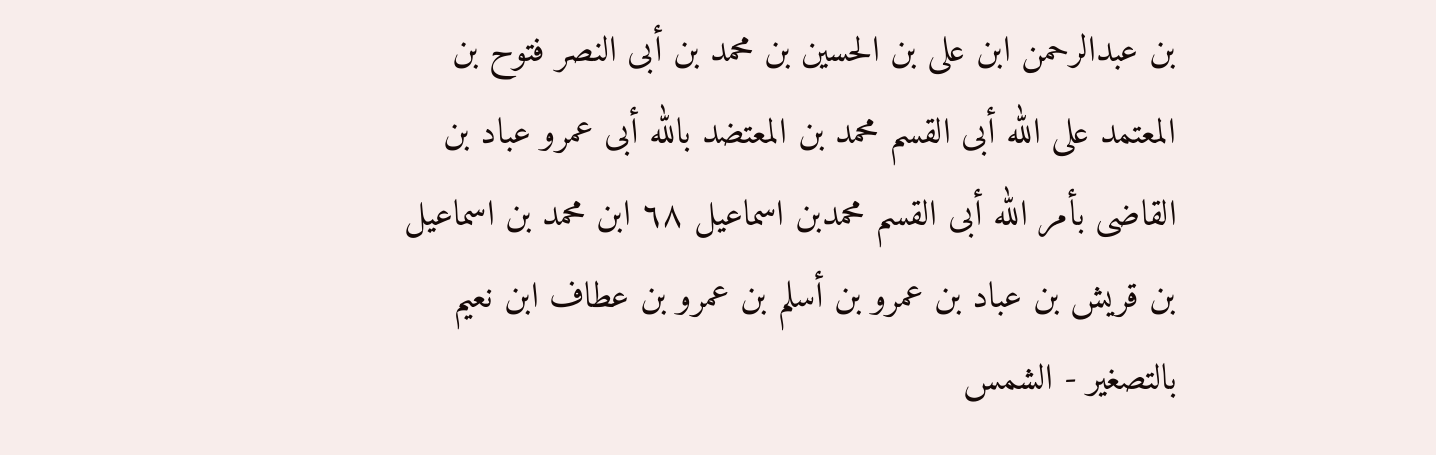بن عبدالرحمن ابن على بن الحسين بن محمد بن أبى النصر فتوح بن المعتمد على الله أبى القسم محمد بن المعتضد بالله أبى عمرو عباد بن القاضى بأمر الله أبى القسم محمدبن اسماعيل ٦٨ ابن محمد بن اسماعيل بن قريش بن عباد بن عمرو بن أسلم بن عمرو بن عطاف ابن نعيم بالتصغير - الشمس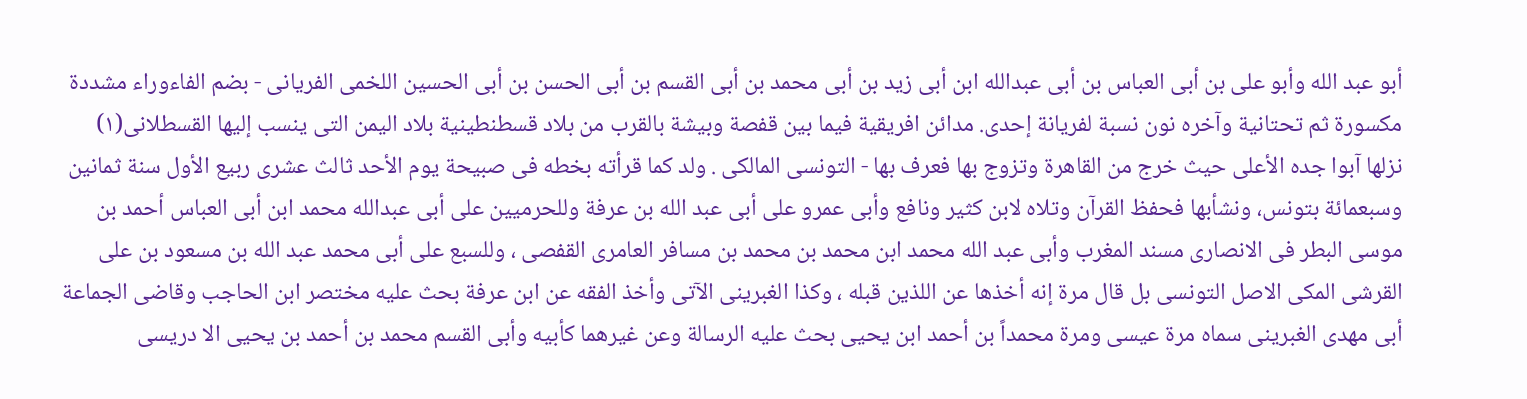أبو عبد الله وأبو على بن أبى العباس بن أبى عبدالله ابن أبى زيد بن أبى محمد بن أبى القسم بن أبى الحسن بن أبى الحسين اللخمى الفريانى - بضم الفاءوراء مشددة مكسورة ثم تحتانية وآخره نون نسبة لفريانة إحدى. مدائن افريقية فيما بين قفصة وبيشة بالقرب من بلاد قسطنطينية بلاد اليمن التى ينسب إليها القسطلانى(١) نزلها آبوا جده الأعلى حيث خرج من القاهرة وتزوج بها فعرف بها - التونسى المالكى . ولد كما قرأته بخطه فى صبيحة يوم الأحد ثالث عشرى ربيع الأول سنة ثمانين وسبعمائة بتونس، ونشأبها فحفظ القرآن وتلاه لابن كثير ونافع وأبى عمرو على أبى عبد الله بن عرفة وللحرميين على أبى عبدالله محمد ابن أبى العباس أحمد بن موسى البطر فى الانصارى مسند المغرب وأبى عبد الله محمد ابن محمد بن محمد بن مسافر العامرى القفصى ، وللسبع على أبى محمد عبد الله بن مسعود بن على القرشى المكى الاصل التونسى بل قال مرة إنه أخذها عن اللذين قبله ، وكذا الغبرينى الآتى وأخذ الفقه عن ابن عرفة بحث عليه مختصر ابن الحاجب وقاضى الجماعة أبى مهدى الغبرينى سماه مرة عيسى ومرة محمداً بن أحمد ابن يحيى بحث عليه الرسالة وعن غيرهما كأبيه وأبى القسم محمد بن أحمد بن يحيى الا دریسی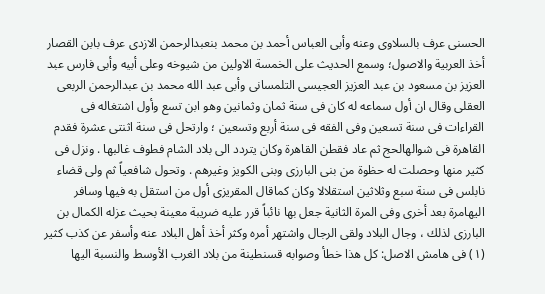الحسنی عرف بالسلاوی وعنه وأبى العباس أحمد بن محمد بنعبدالرحمن الازدى عرف بابن القصار أخذ العربية والاصول؛ وسمع الحديث على الخمسة الاولين من شيوخه وعلى أبيه وأبى فارس عبد العزيز بن مسعود بن عبد العزيز العجيسى التلمسانى وأبى عبد الله محمد بن عبدالرحمن الربعى العقلى وقال ان أول سماعه له كان فى سنة ثمان وثمانين وهو ابن تسع وأول اشتغاله فى القراءات فى سنة تسعين وفى الفقه فى سنة أربع وتسعين ؛ وارتحل فى سنة اثنتى عشرة فقدم القاهرة فى شوالهالحج ثم عاد فقطن القاهرة وكان يتردد الى بلاد الشام فطوف غالبها . ونزل فى كثير منها وحصلت له حظوة من بنى البارزى وبنى الكويز وغيرهم . وتحول شافعياً ثم ولى قضاء نابلس فى سنة سبع وثلاثين استقلالا وكان كماقال المقريزى أول من استقل به فيها وسافر اليهامرة بعد أخرى وفى المرة الثانية جعل بها نائباً قرر عليه ضريبة معينة بحيث عزله الكمال بن البارزى لذلك ، وجال البلاد ولقى الرجال واشتهر أمره وكثر أخذ أهل البلاد عنه وأسفر عن كذب كثير (١) فى هامش الاصل: كل هذا خطأ وصوابه قسنطينة من بلاد الغرب الأوسط والنسبة اليها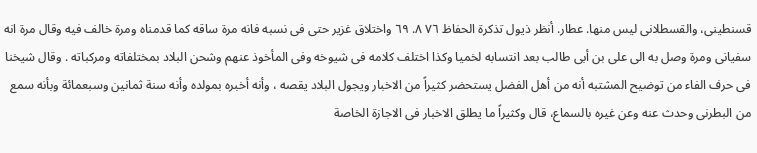قسنطينى، والقسطلانى ليس منها. عطار. أنظر ذيول تذكرة الحفاظ ٧٦ ٨. ٦٩ واختلاق غزير حتی فی نسبه فانه مرة ساقه كما قدمناه ومرة خالف فیه وقال مرة انه سفيانى ومرة وصل به الى على بن أبى طالب بعد انتسابه لخميا وكذا اختلف كلامه فى شيوخه وفى المأخوذ عنهم وشحن البلاد بمختلفاته ومركباته . وقال شيخنا فى حرف الفاء من توضيح المشتبه أنه من أهل الفضل يستحضر كثيراً من الاخبار ويجول البلاد يقصه ، وأنه أخبره بمولده وأنه سنة ثمانين وسبعمائة وبأنه سمع من البطرنى وحدث عنه وعن غيره بالسماع، قال وكثيراً ما يطلق الاخبار فى الاجازة الخاصة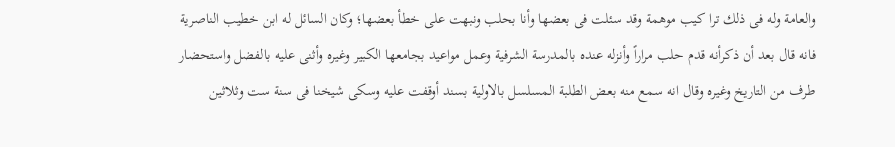والعامة وله فى ذلك ترا كيب موهمة وقد سئلت فى بعضها وأنا بحلب ونبهت على خطأ بعضها؛ وكان السائل له ابن خطيب الناصرية فانه قال بعد أن ذكرأنه قدم حلب مراراً وأنزله عنده بالمدرسة الشرفية وعمل مواعيد بجامعها الكبير وغيره وأثنى عليه بالفضل واستحضار طرف من التاريخ وغيره وقال انه سمع منه بعض الطلبة المسلسل بالاولية بسند أوقفت عليه وسكى شيخنا فى سنة ست وثلاثين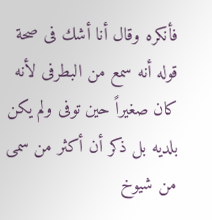فأنكره وقال أنا أشك فى صحة قوله أنه سمع من البطرفى لأنه كان صغيراً حين توفى ولم يكن بلديه بل ذكر أن أكثر من سمى من شيوخ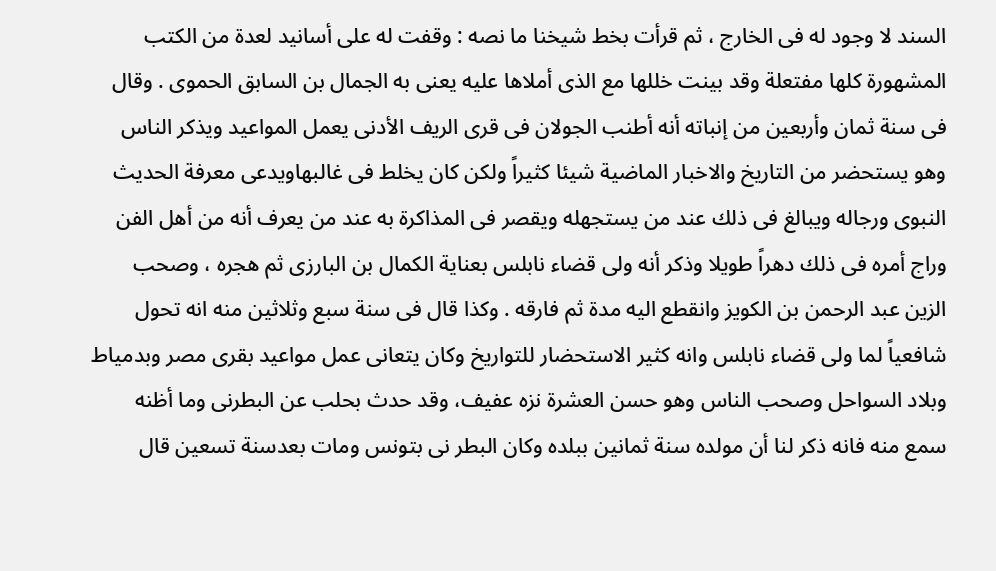السند لا وجود له فى الخارج ، ثم قرأت بخط شيخنا ما نصه : وقفت له على أسانيد لعدة من الكتب المشهورة كلها مفتعلة وقد بينت خللها مع الذى أملاها عليه يعنى به الجمال بن السابق الحموى . وقال فى سنة ثمان وأربعين من إنباته أنه أطنب الجولان فى قرى الريف الأدنى يعمل المواعيد ويذكر الناس وهو يستحضر من التاريخ والاخبار الماضية شيئا كثيراً ولكن كان يخلط فى غالبهاويدعى معرفة الحديث النبوى ورجاله ويبالغ فى ذلك عند من يستجهله ويقصر فى المذاكرة به عند من يعرف أنه من أهل الفن وراج أمره فى ذلك دهراً طويلا وذكر أنه ولى قضاء نابلس بعناية الكمال بن البارزی ثم هجره ، وصحب الزين عبد الرحمن بن الكويز وانقطع اليه مدة ثم فارقه . وكذا قال فى سنة سبع وثلاثين منه انه تحول شافعياً لما ولى قضاء نابلس وانه كثير الاستحضار للتواريخ وكان يتعانى عمل مواعيد بقرى مصر وبدمياط وبلاد السواحل وصحب الناس وهو حسن العشرة نزه عفيف، وقد حدث بحلب عن البطرنى وما أظنه سمع منه فانه ذكر لنا أن مولده سنة ثمانين ببلده وكان البطر نى بتونس ومات بعدسنة تسعين قال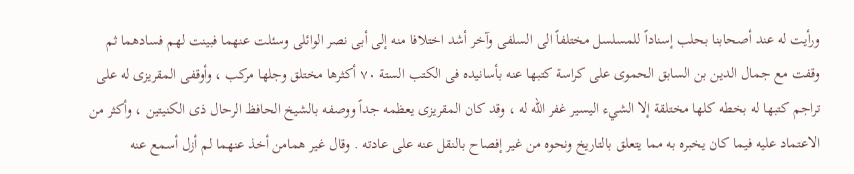ورأيت له عند أصحابنا بحلب إسناداً للمسلسل مختلفاً الى السلفى وآخر أشد اختلافا منه إلى أبى نصر الوائلى وسئلت عنهما فبينت لهم فسادهما ثم وقفت مع جمال الدين بن السابق الحموى على كراسة كتبها عنه بأسانيده فى الكتب الستة ٧٠ أكثرها مختلق وجلها مركب ، وأوقفى المقريزى له على تراجم كتبها له بخطه كلها مختلقة إلا الشيء اليسير غفر الله له ، وقد كان المقريزى يعظمه جداً ووصفه بالشيخ الحافظ الرحال ذى الكنيتين ، وأكثر من الاعتماد عليه فيما كان يخبره به مما يتعلق بالتاريخ ونحوه من غير إفصاح بالنقل عنه على عادته . وقال غير همامن أخذ عنهما لم أزل أسمع عنه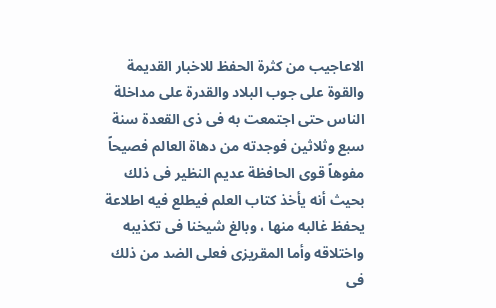الاعاجيب من كثرة الحفظ للاخبار القديمة والقوة على جوب البلاد والقدرة على مداخلة الناس حتى اجتمعت به فى ذى القعدة سنة سبع وثلاثين فوجدته من دهاة العالم فصيحاً مفوهاً قوى الحافظة عديم النظير فى ذلك بحيث أنه يأخذ كتاب العلم فيطلع فيه اطلاعة يحفظ غالبه منها ، وبالغ شيخنا فى تكذيبه واختلاقه وأما المقريزى فعلى الضد من ذلك فى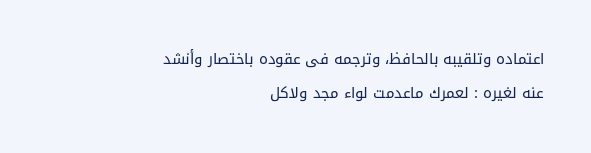اعتماده وتلقيبه بالحافظ، وترجمه فى عقوده باختصار وأنشد عنه لغيره : لعمرك ماعدمت لواء مجد ولاكل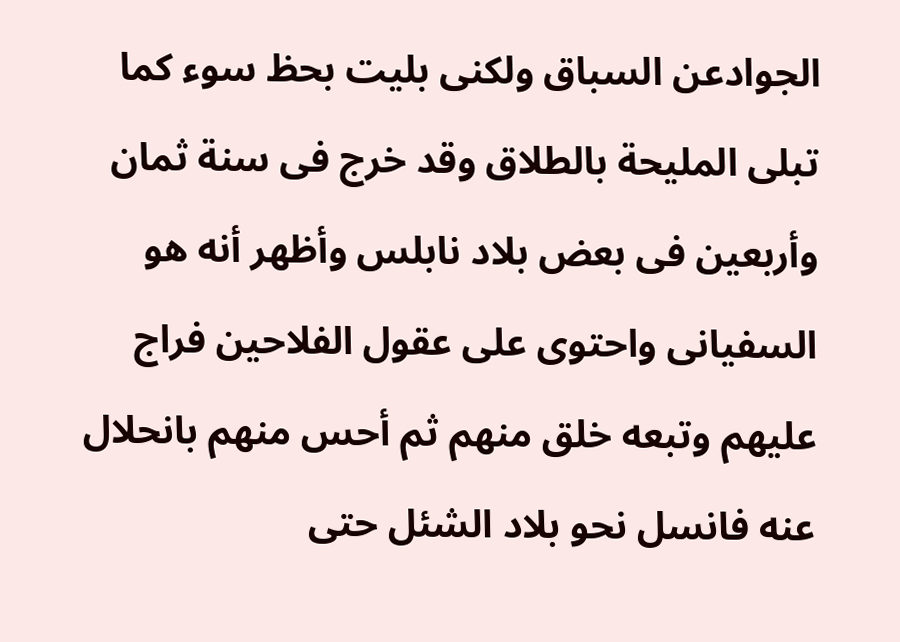الجوادعن السباق ولكنى بليت بحظ سوء كما تبلى المليحة بالطلاق وقد خرج فى سنة ثمان وأربعين فى بعض بلاد نابلس وأظهر أنه هو السفيانى واحتوى على عقول الفلاحين فراج عليهم وتبعه خلق منهم ثم أحس منهم بانحلال عنه فانسل نحو بلاد الشئل حتى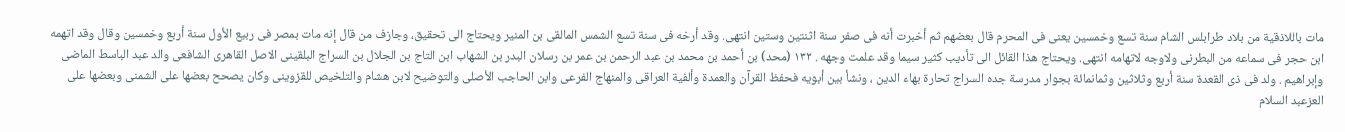مات باللاذقية من بلاد طرابلس الشام سنة تسع وخمسين يعنى فى المحرم قال بعضهم ثم أخبرت أنه فى صفر سنة اثنتين وستين انتهى. وقد أرخه فى سنة تسع الشمس المالقى بن المنير ويحتاج الى تحقيق، وجازف من قال إنه مات بمصر فى ربيع الأول سنة أربع وخمسين وقال وقد اتهمه ابن حجر فى سماعه من البطرنى ولاوجه لاتهامه انتهى. ويحتاج هذا القائل الى تأديب كثير سيما وقد علمت وجهه . ١٣٢ (محد) بن أحمد بن محمد بن عبد الرحمن بن عمر بن رسلان البدر بن الشهاب ابن التاج بن الجلال بن السراج البلقينى الاصل القاهرى الشافعى والد عبد الباسط الماضى وإبراهيم . ولد فى ذى القعدة سنة أربع وثلاثين وثمانمائة بجوار مدرسة جده السراج تحارة بهاء الدين ، ونشأ بين أبويه فحفظ القرآن والعمدة وألفية العراقى والمنهاج الفرعى وابن الحاجب الأصلى والتوضيح لابن هشام والتلخيص للقزوينى وكان يصحح بعضها على الشمنى وبعضها على العزعبد السلام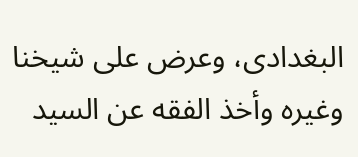البغدادى، وعرض على شيخنا وغيره وأخذ الفقه عن السيد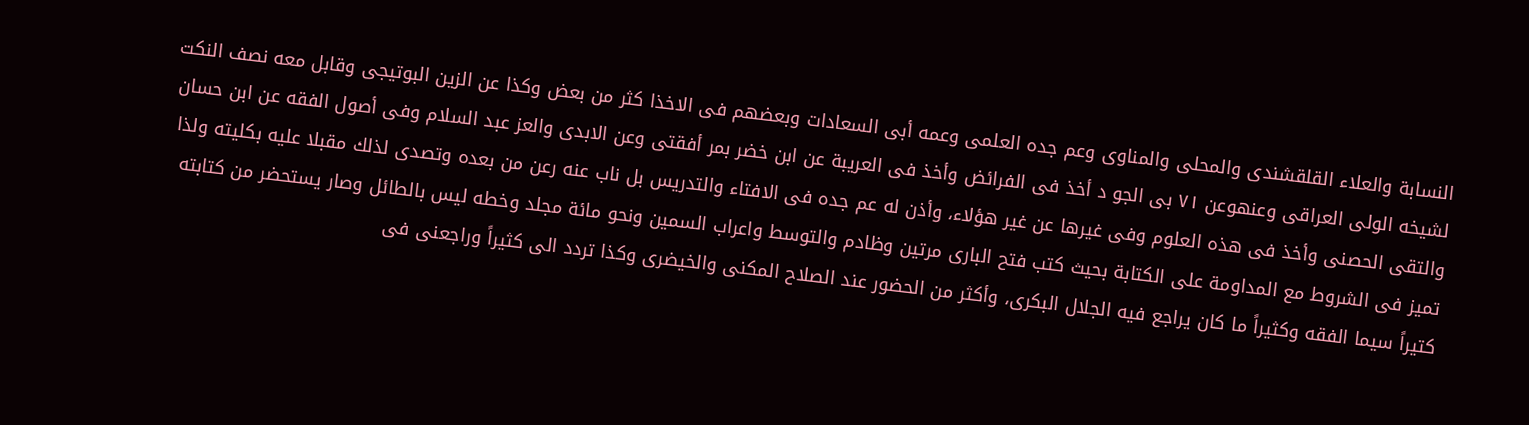النسابة والعلاء القلقشندى والمحلى والمناوى وعم جده العلمى وعمه أبى السعادات وبعضهم فى الاخذا كثر من بعض وكذا عن الزين البوتيجى وقابل معه نصف النكت لشيخه الولى العراقی وعنهوعن ٧١ بى الجو د أخذ فى الفرائض وأخذ فى العريبة عن ابن خضر بمر أفقتى وعن الابدى والعز عبد السلام وفى أصول الفقه عن ابن حسان والتقى الحصنى وأخذ فى هذه العلوم وفى غيرها عن غير هؤلاء، وأذن له عم جده فى الافتاء والتدريس بل ناب عنه رعن من بعده وتصدى لذلك مقبلا عليه بكليته ولذا تميز فى الشروط مع المداومة على الكتابة بحيث كتب فتح البارى مرتين وظادم والتوسط واعراب السمين ونحو مائة مجلد وخطه ليس بالطائل وصار يستحضر من كتابته كتيراً سيما الفقه وكثيراً ما كان يراجع فيه الجلال البكرى، وأكثر من الحضور عند الصلاح المكنى والخيضرى وكذا تردد الى كثيراً وراجعنى فى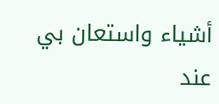أشياء واستعان بي عند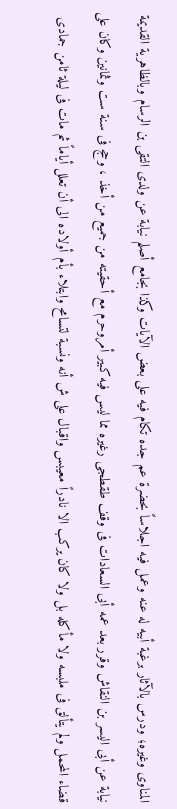المناوى وغيره؛ ودرس بالآثار برغبة أبيه له عنه وعمل فيه اجلاساً بحضرة عم جده تكام فيه على بعض الآيات وكذا بجامع أصلم نيابة عن ولدى التقى بن الرسام وبالظاهرية القديمة نيابة عن أبى اليسر بن النقاش وقرر بعد عمه أبى السعادات فى وقف طقطجى رغيره مما ليس فيه كبير أمروحرم مع أحقيته من جميع من أخذ ، وحج فى سنة ست وثمانين وكان على قضاء المحمل ولم يتألق فى ملبسه ولا مأكله بل ولا كان يركب الا نادراً معيبس واقبال على ش أنه ونسبة لتسامح وابتلاء بأم أولاده الى أن تعلل أياماً ثم مات فى ليلة ثامن جمادى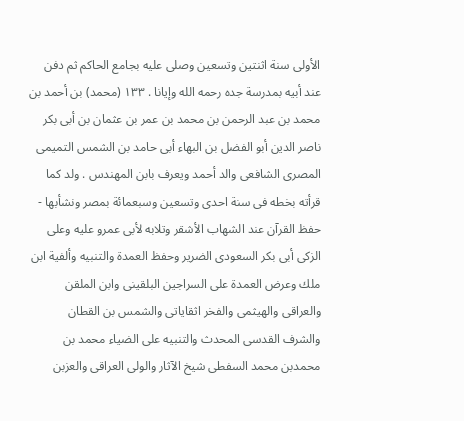الأولى سنة اثنتين وتسعين وصلى عليه بجامع الحاكم ثم دفن عند أبيه بمدرسة جده رحمه الله وإيانا . ١٣٣ (محمد) بن أحمد بن محمد بن عبد الرحمن بن محمد بن عمر بن عثمان بن أبى بكر ناصر الدين أبو الفضل بن البهاء أبى حامد بن الشمس التميمى المصرى الشافعى والد أحمد ويعرف بابن المهندس . ولد كما قرأته بخطه فى سنة احدى وتسعين وسبعمائة بمصر ونشأبها - حفظ القرآن عند الشهاب الأشقر وتلابه لأبى عمرو عليه وعلى الزكى أبى بكر السعودى الضرير وحفظ العمدة والتنبيه وألفية ابن ملك وعرض العمدة على السراجين البلقينى وابن الملقن والعراقى والهيثمى والفخر اثقاياتى والشمس بن القطان والشرف القدسى المحدث والتنبيه على الضياء محمد بن محمدبن محمد السفطى شيخ الآثار والولى العراقى والعزبن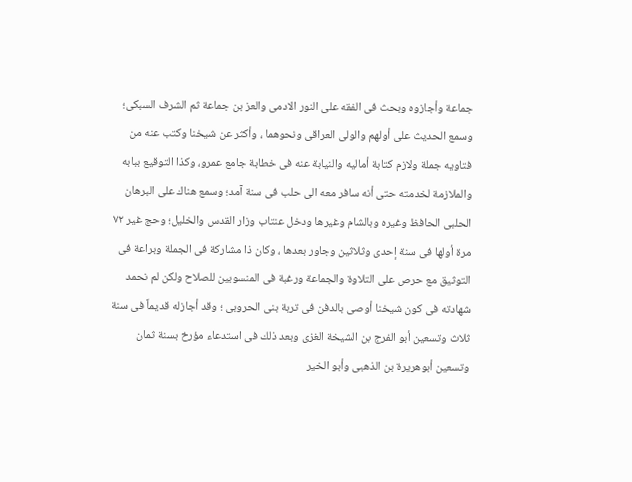جماعة وأجازوه وبحث فى الفقه على النور الادمى والعز بن جماعة ثم الشرف السبكى؛ وسمع الحديث على أولهم والولى العراقى ونحوهما ، وأكثر عن شيخنا وكتب عنه من فتاويه جملة ولازم كتابة أماليه والنيابة عنه فى خطابة جامع عمرو، وكذا التوقيع ببابه والملازمة لخدمته حتى أنه سافر معه الى حلب فى سنة آمد؛ وسمع هناك على البرهان الحلبى الحافظ وغيره وبالشام وغيرها ودخل عنتاب وزار القدس والخليل؛ وحج غير ٧٢ مرة أولها فى سنة إحدى وثلاثين وجاور بعدها ، وكان ذا مشاركة فى الجملة وبراعة فى التوثيق مع حرص على التلاوة والجماعة ورغبة فى المنسوبين للصلاح ولكن لم نحمد شهادته فى كون شيخنا أوصى بالدفن فى تربة بنى الحروبى ؛ وقد أجازله قديماً فى سنة ثلاث وتسعين أبو الفرج بن الشيخة الغزى وبعد ذلك فى استدعاء مؤرخ بسنة ثمان وتسعين أبوهريرة بن الذهبى وأبو الخير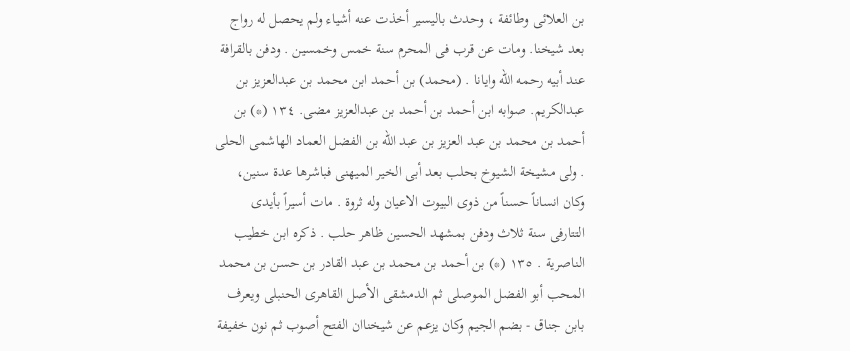بن العلائى وطائفة ، وحدث باليسير أخذت عنه أشياء ولم يحصل له رواج بعد شيخنا. ومات عن قرب فى المحرم سنة خمس وخمسين . ودفن بالقرافة عند أبيه رحمه الله وايانا . (محمد) بن أحمد ابن محمد بن عبدالعزيز بن عبدالكريم. صوابه ابن أحمد بن أحمد بن عبدالعزيز مضى. ١٣٤ (*) بن أحمد بن محمد بن عبد العزيز بن عبد الله بن الفضل العماد الهاشمى الحلى . ولى مشيخة الشيوخ بحلب بعد أبى الخير الميهنى فباشرها عدة سنين، وكان انساناً حسناً من ذوى البيوت الاعيان وله ثروة . مات أسيراً بأيدى التتارفى سنة ثلاث ودفن بمشهد الحسين ظاهر حلب . ذكره ابن خطيب الناصرية . ١٣٥ (*) بن أحمد بن محمد بن عبد القادر بن حسن بن محمد المحب أبو الفضل الموصلى ثم الدمشقى الأصل القاهرى الحنبلى ويعرف بابن جناق - بضم الجيم وكان يزعم عن شيخناان الفتح أصوب ثم نون خفيفة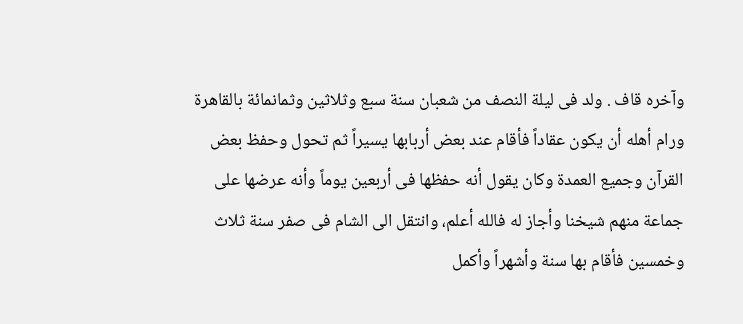وآخره قاف . ولد فى ليلة النصف من شعبان سنة سبع وثلاثين وثمانمائة بالقاهرة ورام أهله أن يكون عقاداً فأقام عند بعض أربابها يسيراً ثم تحول وحفظ بعض القرآن وجميع العمدة وكان يقول أنه حفظها فى أربعين يوماً وأنه عرضها على جماعة منهم شيخنا وأجاز له فالله أعلم، وانتقل الى الشام فى صفر سنة ثلاث وخمسين فأقام بها سنة وأشهراً وأكمل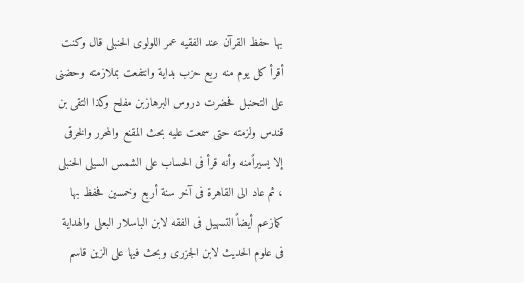بها حفظ القرآن عند الفقيه عمر اللولوى الحنبلى قال وكنت أقرأ كل يوم منه ربع حزب بداية وانتفعت بملازمته وحضنى على التحنبل فحضرت دروس البرهازبن مفلح وكذا التقى بن قندس ولزمته حتى سمعت عليه بحث المقنع والمحرر والخرقى إلا يسيراًمنه وأنه قرأ فى الحساب على الشمس السيلى الحنبلى ، ثم عاد الى القاهرة فى آخر سنة أربع وخمسين فحفظ بها كمازعم أيضاً التسهيل فى الفقه لابن الباسلار البعلى والهداية فى علوم الحديث لابن الجزرى وبحث فيها على الزين قاسم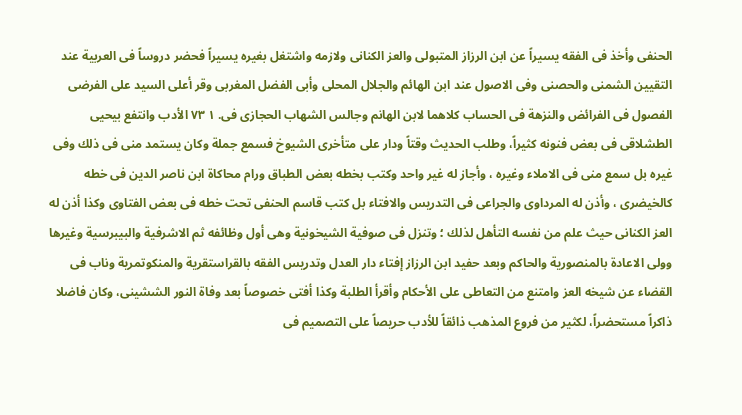الحنفى وأخذ فى الفقه يسيراً عن ابن الرزاز المتبولى والعز الكنانى ولازمه واشتغل بغيره يسيراً فحضر دروساً فى العربية عند التقيين الشمنى والحصنى وفى الاصول عند ابن الهائم والجلال المحلى وأبى الفضل المغربى وقر أعلى السيد على الفرضى الفصول فى الفرائض والنزهة فى الحساب كلاهما لابن الهانم وجالس الشهاب الحجازى فى. ١ ٧٣ الأدب وانتفع بيحيى الطشلاقى فى بعض فنونه كثيراً، وطلب الحديث وقتاً ودار على متأخرى الشيوخ فسمع جملة وكان يستمد منى فى ذلك وفى غيره بل سمع منى فى الاملاء وغيره ، وأجاز له غير واحد وكتب بخطه بعض الطباق ورام محاكاة ابن ناصر الدين فى خطه كالخيضرى ، وأذن له المرداوى والجراعى فى التدريس والافتاء بل كتب قاسم الحنفى تحت خطه فى بعض الفتاوى وكذا أذن له العز الكنانى حيث علم من نفسه التأهل لذلك ؛ وتنزل فى صوفية الشيخونية وهى أول وظائفه ثم الاشرفية والبيبرسية وغيرها وولى الاعادة بالمنصورية والحاكم وبعد حفيد ابن الرزاز إفتاء دار العدل وتدريس الفقه بالقراستقرية والمنكوتمرية وناب فى القضاء عن شيخه العز وامتنع من التعاطى على الأحكام وأقرأ الطلبة وكذا أفتى خصوصاً بعد وفاة النور الششينى، وكان فاضلا ذاكراً مستحضراً، لكثير من فروع المذهب ذائقاً للأدب حريصاً على التصميم فى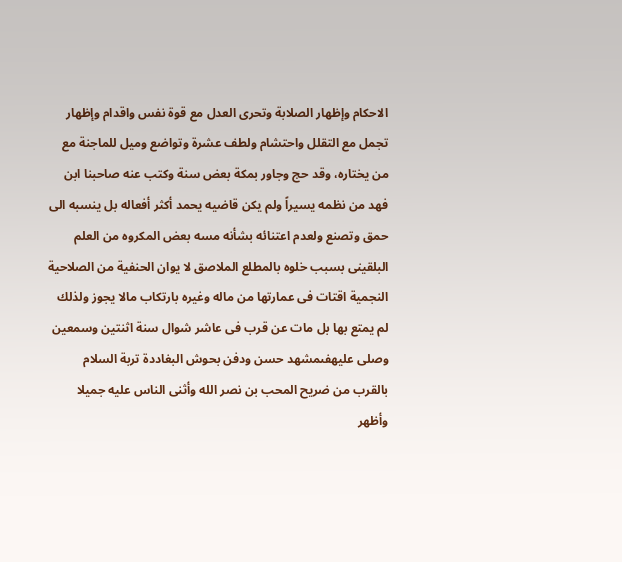الاحكام وإظهار الصلابة وتحرى العدل مع قوة نفس واقدام وإظهار تجمل مع التقلل واحتشام ولطف عشرة وتواضع وميل للماجنة مع من يختاره، وقد حج وجاور بمكة بعض سنة وكتب عنه صاحبنا ابن فهد من نظمه يسيراً ولم يكن قاضيه يحمد أكثر أفعاله بل ينسبه الى حمق وتصنع ولعدم اعتنائه بشأنه مسه بعض المكروه من العلم البلقينى بسبب خلوه بالمطلع الملاصق لا يوان الحنفية من الصلاحية النجمية اقتات فى عمارتها من ماله وغيره بارتكاب مالا يجوز ولذلك لم يمتع بها بل مات عن قرب فى عاشر شوال سنة اثنتين وسمعین وصلی علیهفىمشهد حسن ودفن بحوش البغاددة تربة السلام بالقرب من ضريح المحب بن نصر الله وأثنى الناس عليه جميلا وأظهر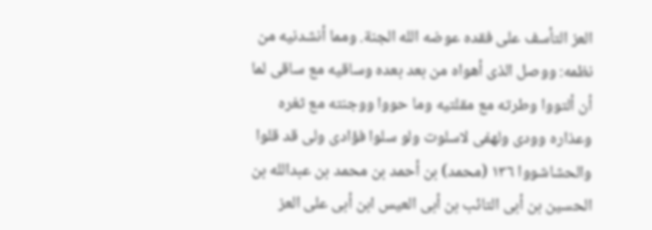العز التأسف على فقده عوضه الله الجنة. ومما أنشدنيه من نظمه: ووصل الذى أهواه من بعد بعده وساقيه مع ساقى لما أن ألتووا وطرته مع مقلتيه وما حووا ووجنته مع ثغره وعذاره وودى ولهفى لاسلوت ولو سلوا فؤادى ولى قد قلوا والحشاشووا ١٣٦ (محمد) بن أحمد بن محمد بن عبدالله بن الحسين بن أبى التائب بن أبى العيس ابن أبى على العز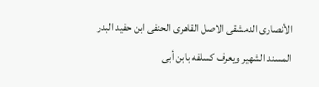الأنصارى الدمشقى الاصل القاهرى الحنفى ابن حفيد البدر المسند الشهير ويعرف كسلفه بابن أبى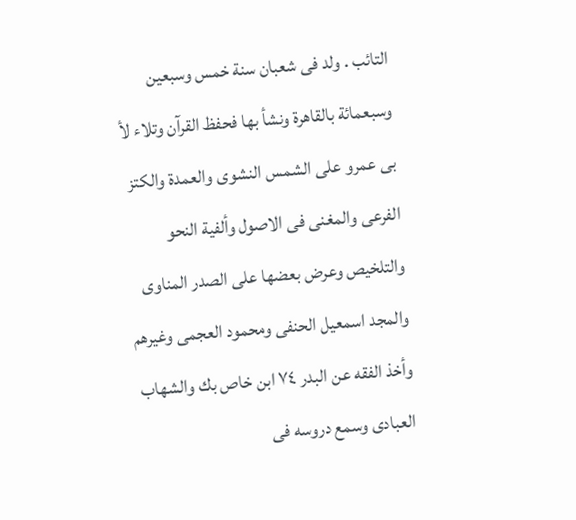التائب . ولد فى شعبان سنة خمس وسبعين وسبعمائة بالقاهرة ونشأ بها فحفظ القرآن وتلاء لأ بى عمرو على الشمس النشوى والعمدة والكتز الفرعى والمغنى فى الاصول وألفية النحو والتلخيص وعرض بعضها على الصدر المناوى والمجد اسمعيل الحنفى ومحمود العجمى وغيرهم وأخذ الفقه عن البدر ٧٤ ابن خاص بك والشهاب العبادى وسمع دروسه فى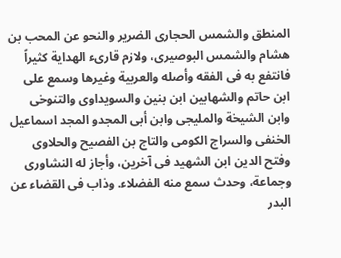المنطق والشمس الحجارى الضرير والنحو عن المحب بن هشام والشمس البوصيرى، ولازم قارىء الهداية كثيراً فانتفع به فى الفقه وأصله والعربية وغيرها وسمع على ابن حاتم والشهابين ابن بنين والسويداوى والتنوخى وابن الشيخة والمليجى وابن أبى المجدو المجد اسماعيل الخنفى والسراج الكومى والتاج بن الفصيح والحلاوى وفتح الدين ابن الشهيد فى آخرين، وأجاز له النشاورى وجماعة، وحدث سمع منه الفضلاء. وذاب فى القضاء عن البدر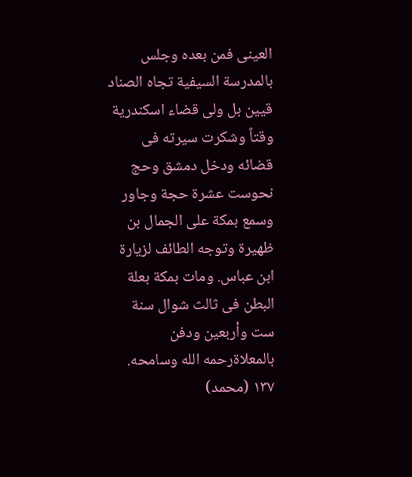العينى فمن بعده وجلس بالمدرسة السيفية تجاه الصناد قيين بل ولى قضاء اسكندرية وقتاً وشكرت سيرته فى قضائه ودخل دمشق وحج نحوست عشرة حجة وجاور وسمع بمكة على الجمال بن ظهيرة وتوجه الطائف لزيارة ابن عباس. ومات بمكة بعلة البطن فى ثالث شوال سنة ست وأربعين ودفن بالمعلاةرحمه الله وسامحه. ١٣٧ (محمد)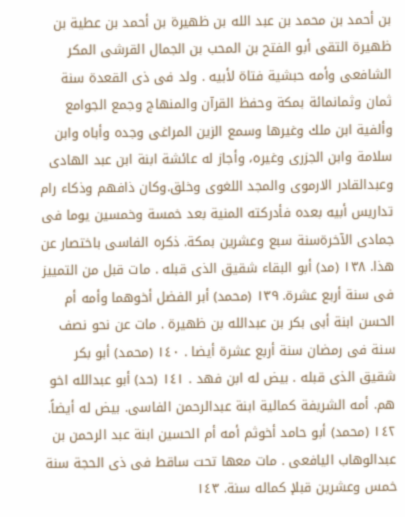بن أحمد بن محمد بن عبد الله بن ظهيرة بن أحمد بن عطية بن ظهيرة التقى أبو الفتح بن المحب بن الجمال القرشى المكر الشافعى وأمه حبشية فتاة لأبيه . ولد فى ذى القعدة سنة ثمان وثمانمائة بمكة وحفظ القرآن والمنهاج وجمع الجوامع وألفية ابن ملك وغيرها وسمع الزين المراغى وجده وأباه وابن سلامة وابن الجزرى وغيره، وأجاز له عائشة ابنة ابن عبد الهادى وعبدالقادر الارموى والمجد اللغوى وخلق.وكان ذافهم وذكاء رام تداريس أبيه بعده فأدركته المنية بعد خمسة وخمسين يوما فى جمادى الآخرةسنة سبع وعشرين بمكة. ذكره الفاسى باختصار عن هذا. ١٣٨ (مد) أبو البقاء شقيق الذى قبله . مات قبل من التمييز فى سنة أربع عشرة. ١٣٩ (محمد) أبر الفضل أخوهما وأمه أم الحسن ابنة أبى بكر بن عبدالله بن ظهيرة . مات عن نحو نصف سنة فى رمضان سنة أربع عشرة أيضا . ١٤٠ (محمد) أبو بكر شقيق الذى قبله . بيض له ابن فهد . ١٤١ (حد) أبو عبدالله اخو هم. أمه الشريفة كمالية ابنة عبدالرحمن الفاسى. بيض له أيضاً. ١٤٢ (محمد) أبو حامد أخوثم أمه أم الحسين ابنة عبد الرحمن بن عبدالوهاب اليافعى . مات معها تحت ساقط فى ذى الحجة سنة خمس وعشرين قبلإ كماله سنة. ١٤٣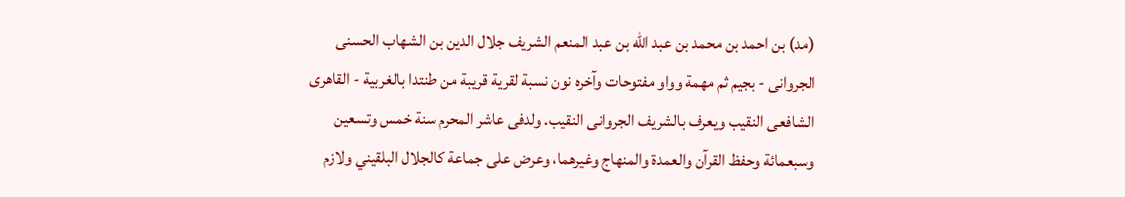(مد) بن احمد بن محمد بن عبد الله بن عبد المنعم الشريف جلال الدين بن الشهاب الحسنى الجروانى - بجيم ثم مهمة وواو مفتوحات وآخره نون نسبة لقرية قريبة من طنتدا بالغربية - القاهرى الشافعى النقيب ويعرف بالشريف الجروانى النقيب. ولدفى عاشر المحرم سنة خمس وتسعين وسبعمائة وحفظ القرآن والعمدة والمنهاج وغيرهما، وعرض على جماعة كالجلال البلقيني ولازم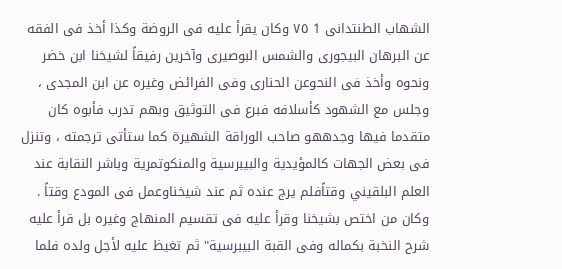الشهاب الطنتدانى 1 ٧٥ وكان يقرأ عليه فى الروضة وكذا أخذ فى الفقه عن البرهان البيجورى والشمس البوصيرى وآخرين رفيقاً لشيخنا ابن خضر ونحوه وأخذ فى النحوعن الحنارى وفى الفرائض وغيره عن ابن المجدى ، وجلس مع الشهود كأسلافه فبرع فى التوثيق وبهم تدرب فأبوه كان متقدما فيها وجدههو صاحب الوراقة الشهيرة كما ستأتى ترجمته ، وتنزل فى بعض الجهات كالمؤيدية والبيبرسية والمنكوتمرية وباشر النقابة عند العلم البلقيني وقتاًفلم يرج عنده ثم عند شيخناوعمل فى المودع وقتاً . وكان من اختص بشيخنا وقرأ عليه فى تقسيم المنهاج وغيره بل قرأ عليه شرح النخبة بكماله وفى القبة البيبرسية" ثم تغيظ عليه لأجل ولده فلما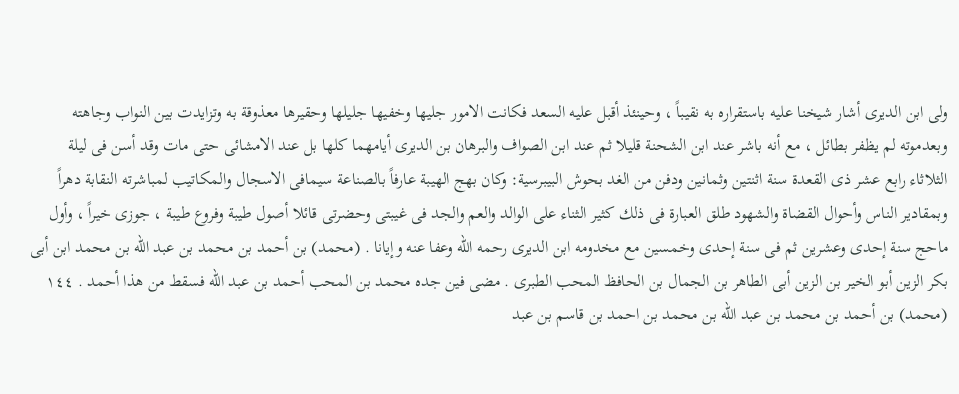ولى ابن الديرى أشار شيخنا عليه باستقراره به نقيباً ، وحينئذ أقبل عليه السعد فكانت الامور جليها وخفيها جليلها وحقيرها معذوقة به وتزايدت بين النواب وجاهته وبعدموته لم يظفر بطائل ، مع أنه باشر عند ابن الشحنة قليلا ثم عند ابن الصواف والبرهان بن الديرى أيامهما كلها بل عند الامشائى حتى مات وقد أسن فى ليلة الثلاثاء رابع عشر ذى القعدة سنة اثنتين وثمانين ودفن من الغد بحوش البيبرسية: وكان بهج الهيبة عارفاً بالصناعة سيمافى الاسجال والمكاتيب لمباشرته النقابة دهراً وبمقادير الناس وأحوال القضاة والشهود طلق العبارة فى ذلك كثير الثناء على الوالد والعم والجد فى غيبتى وحضرتى قائلا أصول طيبة وفروع طيبة ، جوزى خيراً ، وأول ماحج سنة إحدى وعشرين ثم فى سنة إحدى وخمسين مع مخدومه ابن الدیری رحمه الله وعفا عنه وإیانا . (محمد) بن أحمد بن محمد بن عبد الله بن محمد ابن أبى بكر الزين أبو الخير بن الزين أبى الطاهر بن الجمال بن الحافظ المحب الطبرى . مضى فين جده محمد بن المحب أحمد بن عبد الله فسقط من هذا أحمد . ١٤٤ (محمد) بن أحمد بن محمد بن عبد الله بن محمد بن احمد بن قاسم بن عبد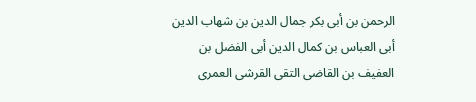الرحمن بن أبى بكر جمال الدين بن شهاب الدين أبى العباس بن كمال الدين أبى الفضل بن العفيف بن القاضى التقى القرشى العمرى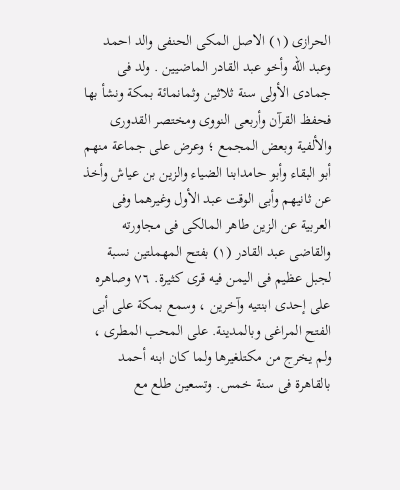الحرازى (١) الاصل المكى الحنفى والد احمد وعبد الله وأخو عبد القادر الماضيين . ولد فى جمادى الأولى سنة ثلاثين وثمانمائة بمكة ونشأ بها فحفظ القرآن وأربعى النووى ومختصر القدورى والألفية وبعض المجمع ؛ وعرض على جماعة منهم أبو البقاء وأبو حامدابنا الضياء والزين بن عياش وأخذ عن ثانيهم وأبى الوقت عبد الأول وغيرهما وفى العربية عن الزين طاهر المالكى فى مجاورته والقاضى عبد القادر (١) بفتح المهملتين نسبة لجبل عظيم فى اليمن فيه قرى كثيرة. ٧٦ وصاهره على إحدى ابنتيه وآخرين ، وسمع بمكة على أبى الفتح المراغى وبالمدينة. على المحب المطرى ، ولم يخرج من مكتلغيرها ولما كان ابنه أحمد بالقاهرة فى سنة خمس. وتسعين طلع مع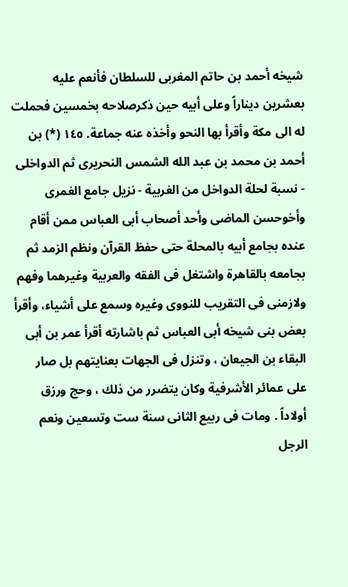شيخه أحمد بن حاتم المغربى للسلطان فأنعم عليه بعشرين ديناراً وعلى أبيه حين ذكرصلاحه بخمسين فحملت له الى مكة وأقرأ بها النحو وأخذه عنه جماعة. ١٤٥ (*) بن أحمد بن محمد بن عبد الله الشمس النحريرى ثم الدواخلى - نسبة لحلة الدواخل من الغربية - نزيل جامع الغمرى وأخوحسن الماضى وأحد أصحاب أبى العباس ممن أقام عنده بجامع أبيه بالمحلة حتى حفظ القرآن ونظم الزمد ثم بجامعه بالقاهرة واشتغل فى الفقه والعربية وغيرهما وفهم ولازمنى فى التقريب للنووى وغيره وسمع على أشياء، وأقرأ بعض بنى شيخه أبى العباس ثم باشارته أقرأ عمر بن أبى البقاء بن الجيعان ، وتنزل فى الجهات بعنايتهم بل صار على عمائر الأشرفية وكان يتضرر من ذلك ، وحج ورزق أولاداً . ومات فى ربيع الثانى سنة ست وتسعين ونعم الرجل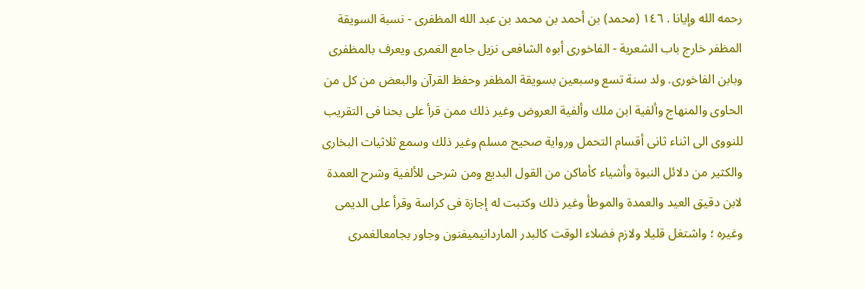رحمه الله وإيانا . ١٤٦ (محمد) بن أحمد بن محمد بن عبد الله المظفرى - نسبة السويقة المظفر خارج باب الشعرية - الفاخورى أبوه الشافعى نزيل جامع الغمرى ويعرف بالمظفرى وبابن الفاخورى. ولد سنة تسع وسبعين بسويقة المظفر وحفظ القرآن والبعض من كل من الحاوى والمنهاج وألفية ابن ملك وألفية العروض وغير ذلك ممن قرأ على بحنا فى التقريب للنووى الى اثناء ثانى أقسام التحمل ورواية صحيح مسلم وغير ذلك وسمع ثلاثيات البخارى والكثير من دلائل النبوة وأشياء كأماكن من القول البديع ومن شرحى للألفية وشرح العمدة لابن دقيق العيد والعمدة والموطأ وغير ذلك وكتبت له إجازة فى كراسة وقرأ على الديمى وغيره ؛ واشتغل قليلا ولازم فضلاء الوقت كالبدر الماردانیمیفنون وجاور بجامعالغمرى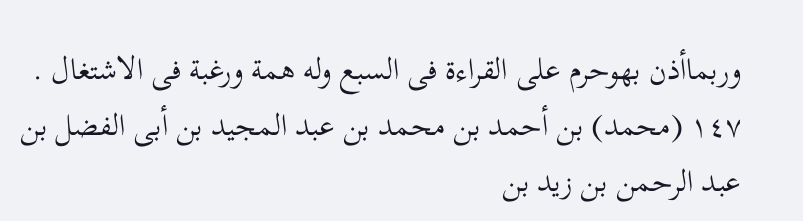وربماأذن بهوحرم على القراءة فى السبع وله همة ورغبة فى الاشتغال . ١٤٧ (محمد) بن أحمد بن محمد بن عبد المجيد بن أبى الفضل بن عبد الرحمن بن زيد بن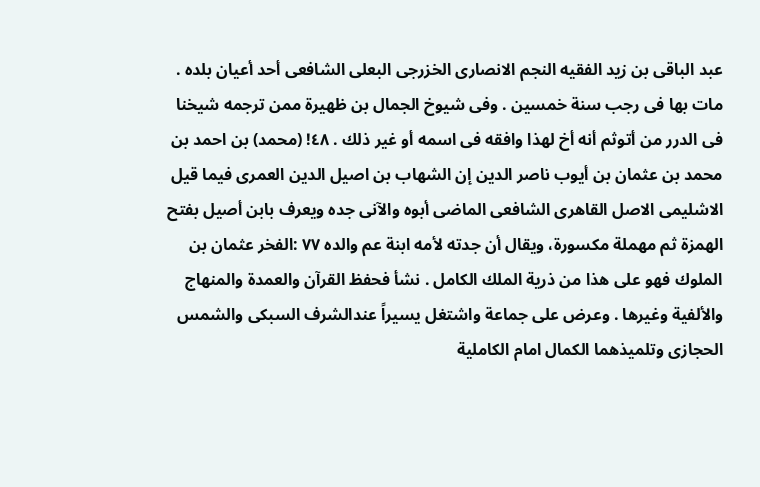عبد الباقى بن زيد الفقيه النجم الانصارى الخزرجى البعلى الشافعى أحد أعيان بلده . مات بها فى رجب سنة خمسين . وفى شيوخ الجمال بن ظهيرة ممن ترجمه شيخنا فى الدرر من أتوثم أنه أخ لهذا وافقه فى اسمه أو غير ذلك . ٤٨! (محمد) بن احمد بن محمد بن عثمان بن أيوب ناصر الدين إن الشهاب بن اصيل الدين العمرى فيما قيل الاشليمى الاصل القاهرى الشافعى الماضى أبوه والآنى جده ويعرف بابن أصيل بفتح الهمزة ثم مهملة مكسورة، ويقال أن جدته لأمه ابنة عم والده ٧٧ :الفخر عثمان بن الملوك فهو على هذا من ذرية الملك الكامل . نشأ فحفظ القرآن والعمدة والمنهاج والألفية وغيرها . وعرض على جماعة واشتغل يسيراً عندالشرف السبكى والشمس الحجازى وتلميذهما الكمال امام الكاملية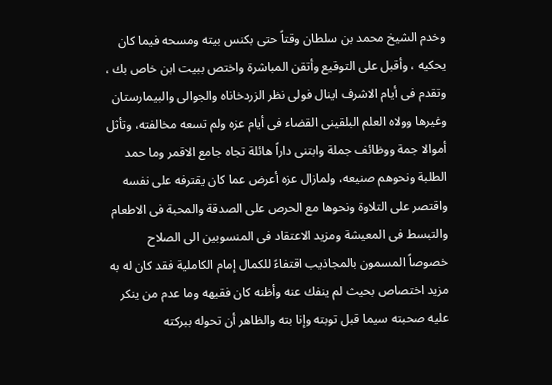وخدم الشيخ محمد بن سلطان وقتاً حتى بكنس بيته ومسحه فيما كان يحكيه ، وأقبل على التوقيع وأتقن المباشرة واختص ببيت ابن خاص بك ، وتقدم فى أيام الاشرف اينال فولى نظر الزردخاناه والجوالى والبيمارستان وغيرها وولاه العلم البلقينى القضاء فى أيام عزه ولم تسعه مخالفته، وتأثل أموالا جمة ووظائف جملة وابتنى داراً هائلة تجاه جامع الاقمر وما حمد الطلبة ونحوهم صنيعه، ولمازال عزه أعرض عما كان يقترفه على نفسه واقتصر على التلاوة ونحوها مع الحرص على الصدقة والمحبة فى الاطعام والتبسط فى المعيشة ومزيد الاعتقاد فى المنسوبين الى الصلاح خصوصاً المسمون بالمجاذيب اقتفاءً للكمال إمام الكاملية فقد كان له به مزيد اختصاص بحيث لم ينفك عنه وأظنه كان فقيهه وما عدم من ينكر عليه صحبته سيما قبل توبته وإنا بته والظاهر أن تحوله ببركته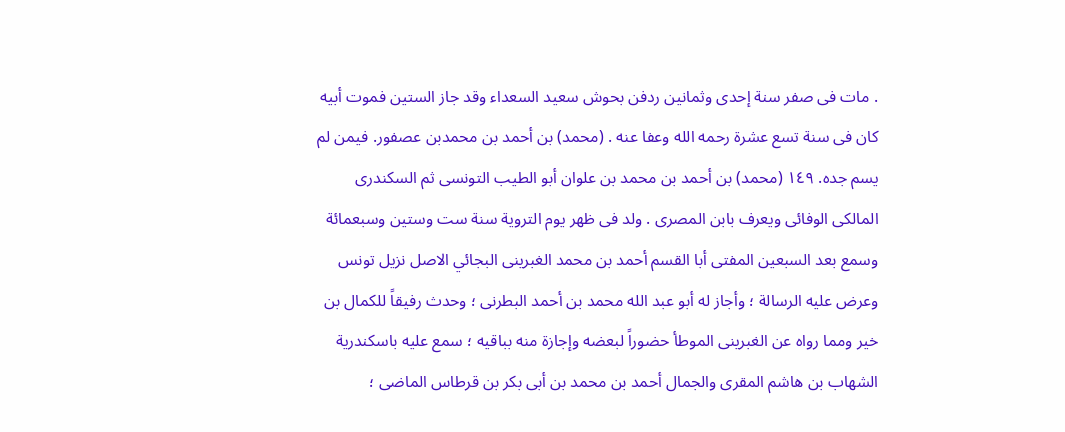. مات فى صفر سنة إحدى وثمانين ردفن بحوش سعيد السعداء وقد جاز الستين فموت أبيه كان فى سنة تسع عشرة رحمه الله وعفا عنه . (محمد) بن أحمد بن محمدبن عصفور. فيمن لم يسم جده. ١٤٩ (محمد) بن أحمد بن محمد بن علوان أبو الطيب التونسى ثم السكندرى المالكى الوفائى ويعرف بابن المصرى . ولد فى ظهر يوم التروية سنة ست وستين وسبعمائة وسمع بعد السبعين المفتى أبا القسم أحمد بن محمد الغبرينى البجائي الاصل نزيل تونس وعرض عليه الرسالة ؛ وأجاز له أبو عبد الله محمد بن أحمد البطرنى ؛ وحدث رفيقاً للكمال بن خير ومما رواه عن الغبرينى الموطأ حضوراً لبعضه وإجازة منه بباقيه ؛ سمع عليه باسكندرية الشهاب بن هاشم المقرى والجمال أحمد بن محمد بن أبى بكر بن قرطاس الماضى ؛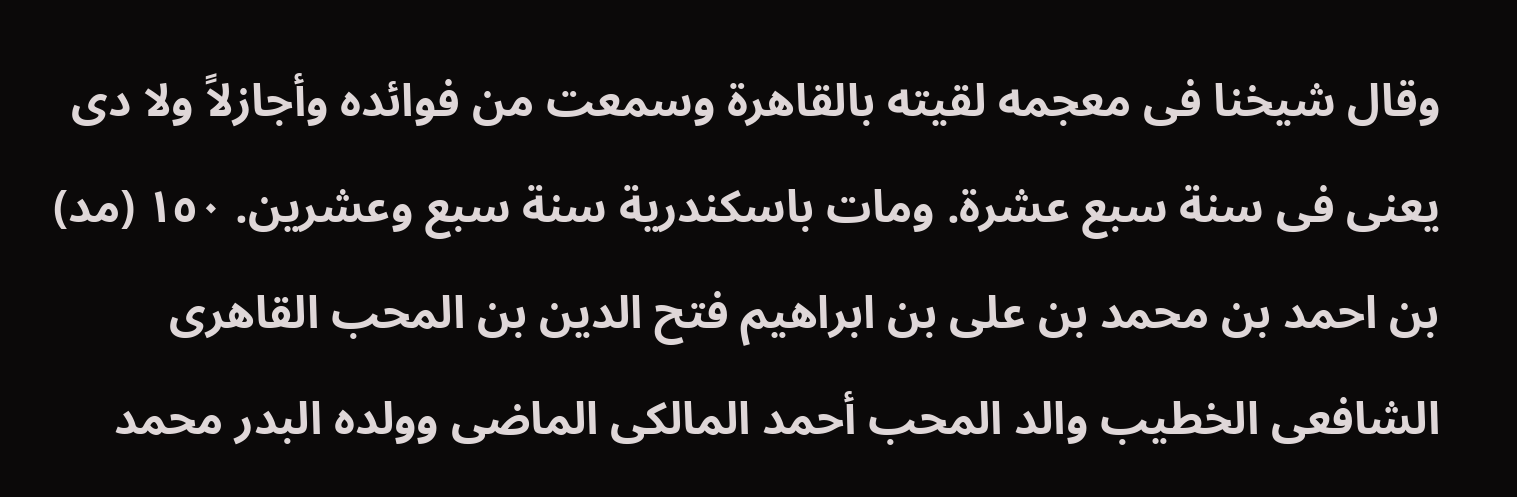وقال شيخنا فى معجمه لقيته بالقاهرة وسمعت من فوائده وأجازلاً ولا دى يعنى فى سنة سبع عشرة. ومات باسكندرية سنة سبع وعشرين. ١٥٠ (مد) بن احمد بن محمد بن على بن ابراهيم فتح الدين بن المحب القاهرى الشافعى الخطيب والد المحب أحمد المالكى الماضى وولده البدر محمد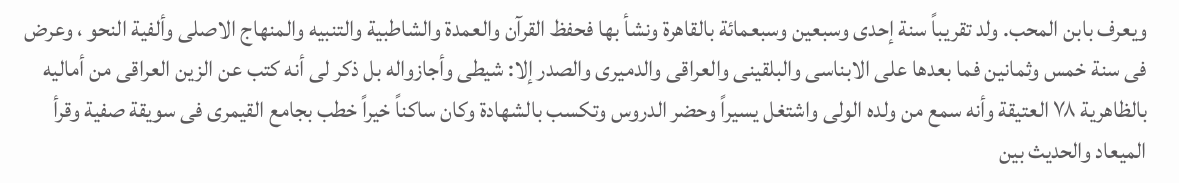ویعرف بابن المحب. ولد تقريباً سنة إحدى وسبعين وسبعمائة بالقاهرة ونشأ بها فحفظ القرآن والعمدة والشاطبية والتنبيه والمنهاج الاصلى وألفية النحو ، وعرض فى سنة خمس وثمانين فما بعدها على الابناسى والبلقينى والعراقى والدميرى والصدر إلا: شيطى وأجازواله بل ذكر لى أنه كتب عن الزين العراقى من أماليه بالظاهرية ٧٨ العتيقة وأنه سمع من ولده الولى واشتغل يسيراً وحضر الدروس وتكسب بالشهادة وكان ساكناً خيراً خطب بجامع القيمرى فى سويقة صفية وقرأ الميعاد والحديث بين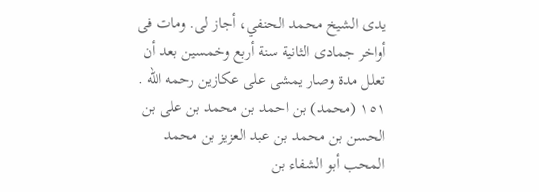يدى الشيخ محمد الحنفي، أجاز لى. ومات فى أواخر جمادى الثانية سنة أربع وخمسين بعد أن تعلل مدة وصار يمشى على عكازين رحمه الله . ١٥١ (محمد) بن احمد بن محمد بن على بن الحسن بن محمد بن عبد العزيز بن محمد المحب أبو الشفاء بن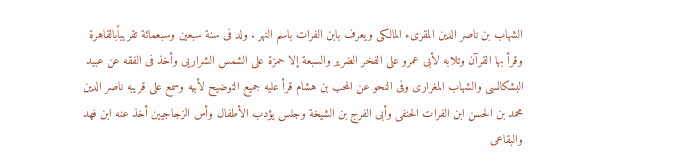الشهاب بن ناصر الدين المقرىء المالكى ويعرف بابن الفرات باسم النهر . ولد فى سنة سبعين وسبعمائة تقريباًبالقاهرة وقرأ بها القرآن وتلابه لأبى عمرو على الفخر الضرير والسبعة إلا حمزة على الشمس الشراريى وأخذ فى الفقه عن عبيد البشكالسى والشهاب المغرارى وفى النحو عن المحب بن هشام قرأ عليه جميع التوضيح لأبيه وسمع على قريبه ناصر الدين محمد بن الحسن ابن الفرات الحنفى وأبى الفرج بن الشيخة وجلس يؤدب الأطفال وأس الزجاجيين أخذ عنه ابن فهد والبقاعى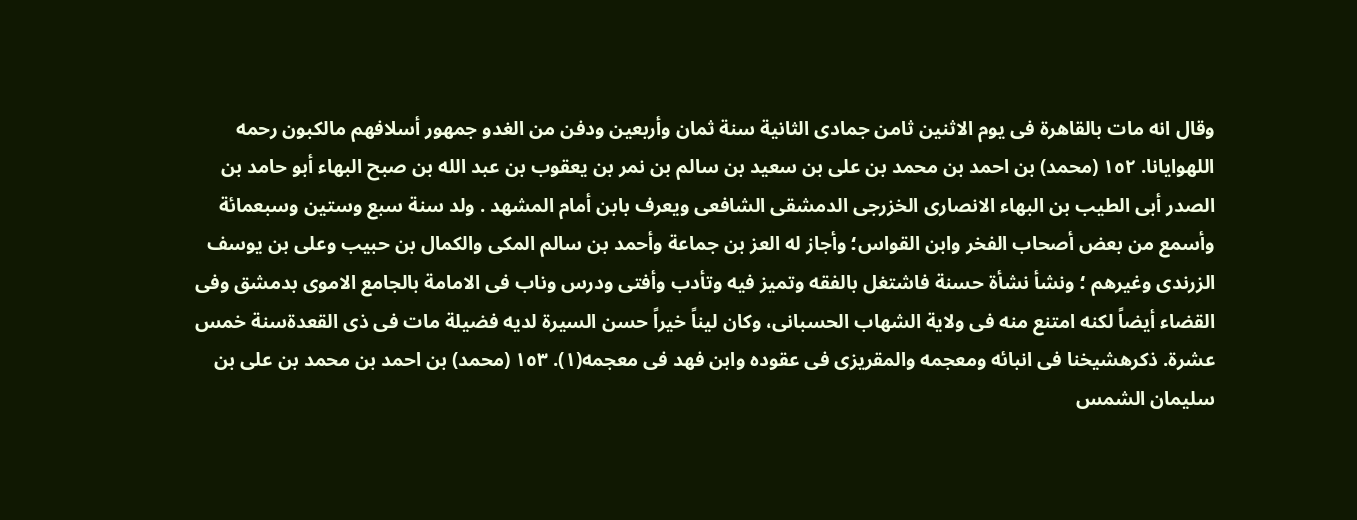وقال انه مات بالقاهرة فى يوم الاثنين ثامن جمادى الثانية سنة ثمان وأربعين ودفن من الغدو جمهور أسلافهم مالكبون رحمه اللهوايانا. ١٥٢ (محمد) بن احمد بن محمد بن على بن سعيد بن سالم بن نمر بن يعقوب بن عبد الله بن صبح البهاء أبو حامد بن الصدر أبى الطيب بن البهاء الانصارى الخزرجى الدمشقى الشافعى ويعرف بابن أمام المشهد . ولد سنة سبع وستين وسبعمائة وأسمع من بعض أصحاب الفخر وابن القواس؛ وأجاز له العز بن جماعة وأحمد بن سالم المكى والكمال بن حبيب وعلى بن يوسف الزرندى وغيرهم ؛ ونشأ نشأة حسنة فاشتغل بالفقه وتميز فيه وتأدب وأفتی ودرس وناب فى الامامة بالجامع الاموى بدمشق وفى القضاء أيضاً لكنه امتنع منه فى ولاية الشهاب الحسبانى، وكان ليناً خيراً حسن السيرة لديه فضيلة مات فى ذى القعدةسنة خمس عشرة. ذكرهشيخنا فى انبائه ومعجمه والمقريزى فى عقوده وابن فهد فى معجمه(١). ١٥٣ (محمد) بن احمد بن محمد بن على بن سليمان الشمس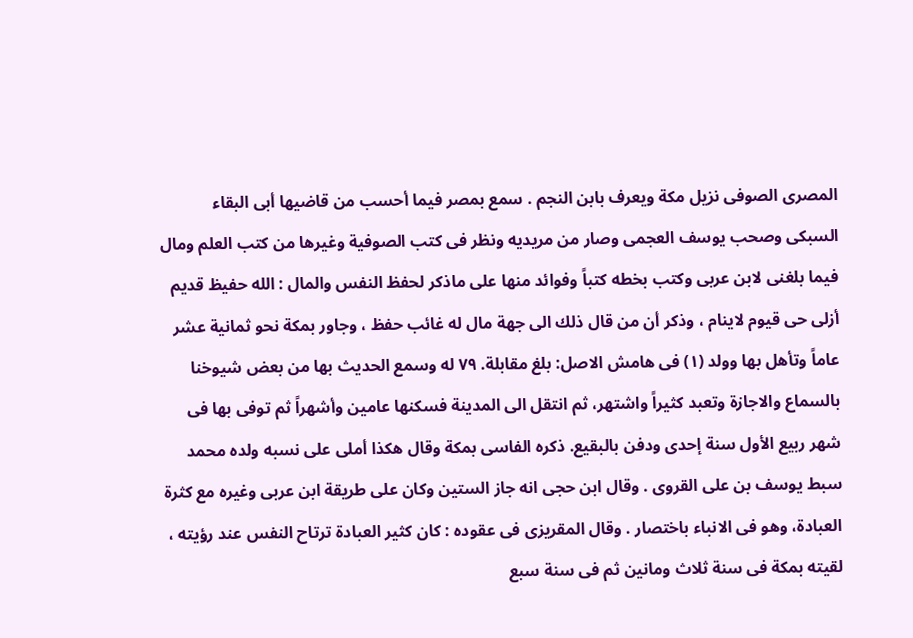المصرى الصوفى نزيل مكة ويعرف بابن النجم . سمع بمصر فيما أحسب من قاضيها أبى البقاء السبكى وصحب يوسف العجمى وصار من مريديه ونظر فى كتب الصوفية وغيرها من كتب العلم ومال فيما بلغنى لابن عربى وكتب بخطه كتباً وفوائد منها على ماذكر لحفظ النفس والمال : الله حفيظ قديم أزلى حى قيوم لاينام ، وذكر أن من قال ذلك الى جهة مال له غائب حفظ ، وجاور بمكة نحو ثمانية عشر عاماً وتأهل بها وولد (١) فى هامش الاصل: بلغ مقابلة. ٧٩ له وسمع الحديث بها من بعض شيوخنا بالسماع والاجازة وتعبد كثيراً واشتهر، ثم انتقل الى المدينة فسكنها عامين وأشهراً ثم توفى بها فى شهر ربيع الأول سنة إحدى ودفن بالبقيع. ذكره الفاسى بمكة وقال هكذا أملى على نسبه ولده محمد سبط يوسف بن على القروى . وقال ابن حجى انه جاز الستين وكان على طريقة ابن عربى وغيره مع كثرة العبادة، وهو فى الانباء باختصار . وقال المقريزى فى عقوده : كان كثير العبادة ترتاح النفس عند رؤيته ، لقيته بمكة فى سنة ثلاث ومانین ثم فى سنة سبع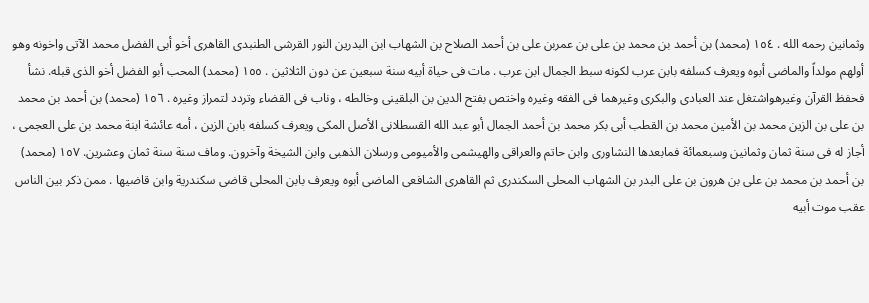وثمانين رحمه الله . ١٥٤ (محمد) بن أحمد بن محمد بن على بن عمربن على بن أحمد الصلاح بن الشهاب ابن البدرين النور القرشى الطنبدى القاهرى أخو أبى الفضل محمد الآتى واخونه وهو أولهم مولداً والماضى أبوه ويعرف كسلفه بابن عرب لكونه سبط الجمال ابن عرب . مات فى حياة أبيه سنة سبعين عن دون الثلاثين . ١٥٥ (محمد) المحب أبو الفضل أخو الذى قبله. نشأ فحفظ القرآن وغيرهواشتغل عند العبادى والبكرى وغيرهما فى الفقه وغيره واختص بفتح الدين بن البلقينى وخالطه ، وناب فى القضاء وتردد لتمراز وغيره . ١٥٦ (محمد) بن أحمد بن محمد بن على بن الزين محمد بن الأمين محمد بن القطب أبى بكر محمد بن أحمد الجمال أبو عبد الله القسطلانى الأصل المكى ويعرف كسلفه بابن الزين ، أمه عائشة ابنة محمد بن على العجمى ، أجاز له فى سنة ثمان وثمانين وسبعمائة فمابعدها النشاورى وابن حاتم والعراقى والهيشمى والأميومى ورسلان الذهبى وابن الشيخة وآخرون. وماف سنة سنة ثمان وعشرين. ١٥٧ (محمد) بن أحمد بن محمد بن على بن هرون بن على البدر بن الشهاب المحلى السكندرى ثم القاهرى الشافعى الماضى أبوه ويعرف بابن المحلى قاضى سكندرية وابن قاضيها . ممن ذكر بين الناس عقب موت أبيه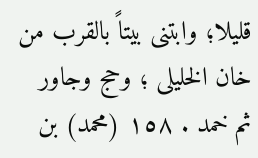قليلا؛ وابتنى بيتاً بالقرب من خان الخليلى ؛ وحج وجاور ثم خمد . ١٥٨ (محمد) بن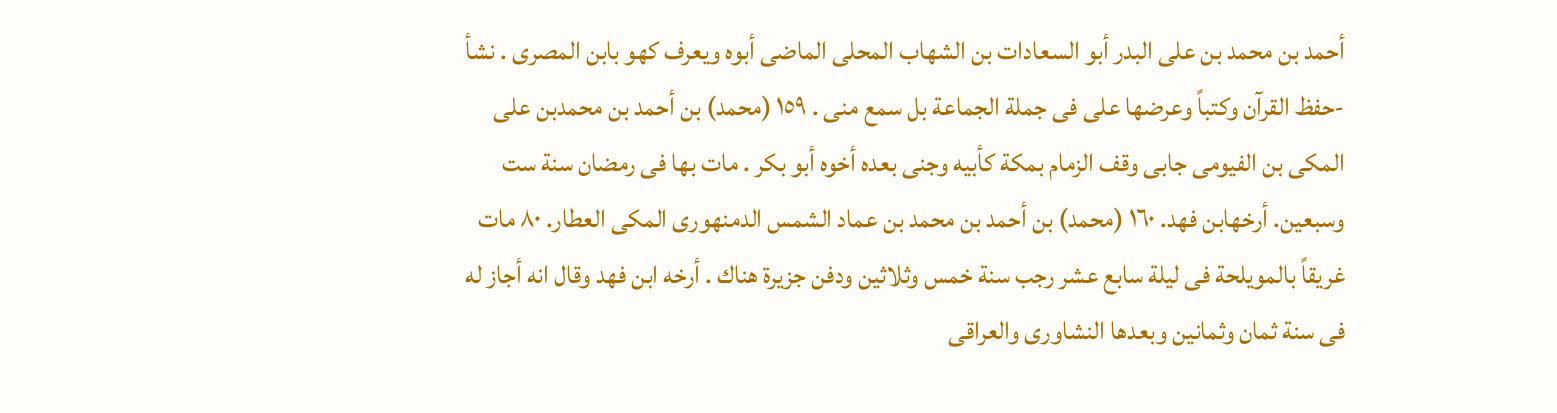أحمد بن محمد بن على البدر أبو السعادات بن الشهاب المحلى الماضى أبوه ويعرف كهو بابن المصرى . نشأ -حفظ القرآن وكتباً وعرضها على فى جملة الجماعة بل سمع منى . ١٥٩ (محمد) بن أحمد بن محمدبن على المكى بن الفيومى جابى وقف الزمام بمكة کأبيه وجنى بعده أخوه أبو بكر . مات بها فى رمضان سنة ست وسبعين. أرخهابن فهد. ١٦٠ (محمد) بن أحمد بن محمد بن عماد الشمس الدمنهورى المكى العطار. ٨٠ مات غريقاً بالمويلحة فى ليلة سابع عشر رجب سنة خمس وثلاثين ودفن جزيرة هناك . أرخه ابن فهد وقال انه أجاز له فى سنة ثمان وثمانين وبعدها النشاورى والعراقى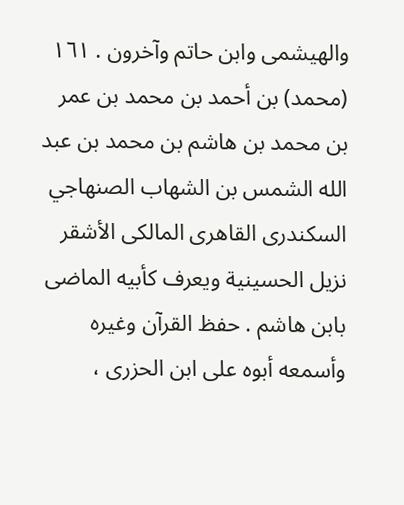والهيشمى وابن حاتم وآخرون . ١٦١ (محمد) بن أحمد بن محمد بن عمر بن محمد بن هاشم بن محمد بن عبد الله الشمس بن الشهاب الصنهاجي السكندرى القاهرى المالكى الأشقر نزيل الحسينية ويعرف كأبيه الماضى بابن هاشم . حفظ القرآن وغيره وأسمعه أبوه على ابن الحزرى ،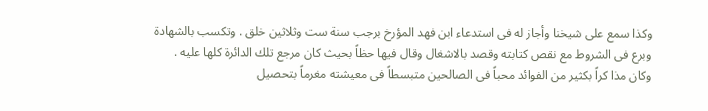وكذا سمع على شيخنا وأجاز له فى استدعاء ابن فهد المؤرخ برجب سنة ست وثلاثين خلق . وتكسب بالشهادة وبرع فى الشروط مع نقص كتابته وقصد بالاشغال وقال فيها حظاً بحيث كان مرجع تلك الدائرة كلها عليه . وكان مذا كراً بكثير من الفوائد محباً فى الصالحين متبسطاً فى معيشته مغرماً بتحصيل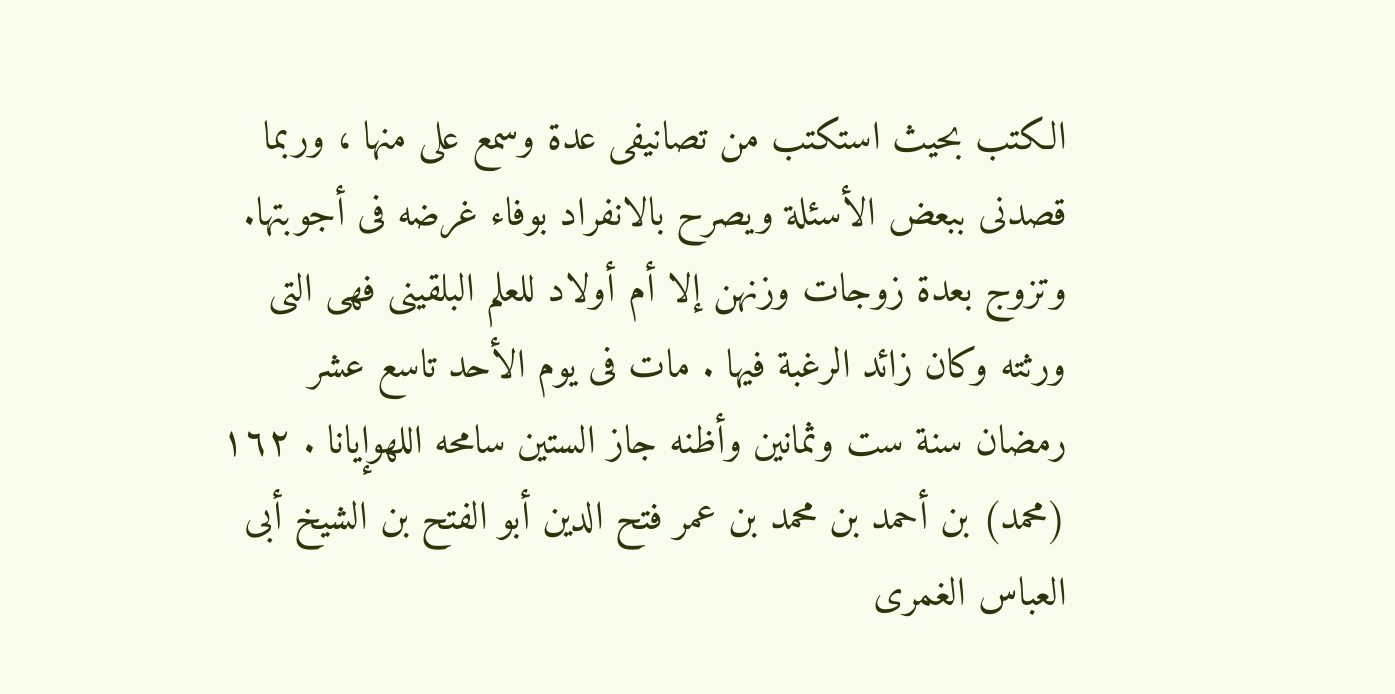الكتب بحيث استكتب من تصانيفى عدة وسمع على منها ، وربما قصدنى ببعض الأسئلة ويصرح بالانفراد بوفاء غرضه فى أجوبتها. وتزوج بعدة زوجات وزنهن إلا أم أولاد للعلم البلقينى فهى التى ورثته وكان زائد الرغبة فيها . مات فى يوم الأحد تاسع عشر رمضان سنة ست وثمانين وأظنه جاز الستين سامحه اللهوإيانا . ١٦٢ (محمد) بن أحمد بن محمد بن عمر فتح الدين أبو الفتح بن الشيخ أبى العباس الغمرى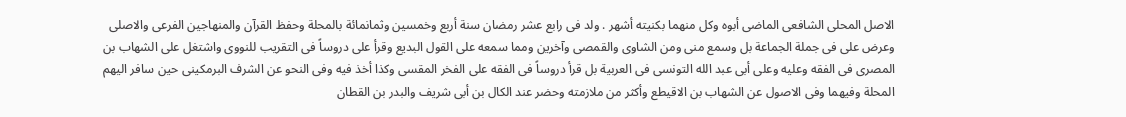الاصل المحلى الشافعى الماضى أبوه وكل منهما بكنيته أشهر . ولد فى رابع عشر رمضان سنة أربع وخمسين وثمانمائة بالمحلة وحفظ القرآن والمنهاجين الفرعى والاصلى وعرض على فى جملة الجماعة بل وسمع منى ومن الشاوى والقمصى وآخرين ومما سمعه على القول البديع وقرأ على دروساً فى التقريب للنووى واشتغل على الشهاب بن المصرى فى الفقه وعليه وعلى أبى عبد الله التونسى فى العربية بل قرأ دروساً فى الفقه على الفخر المقسى وكذا أخذ فيه وفى النحو عن الشرف البرمكينى حين سافر اليهم المحلة وفيهما وفى الاصول عن الشهاب بن الاقيطع وأكثر من ملازمته وحضر عند الكال بن أبى شريف والبدر بن القطان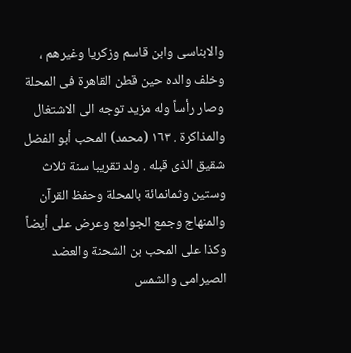والابناسى وابن قاسم وزكريا وغيرهم ، وخلف والده حين قطن القاهرة فى المحلة وصار رأساً وله مزيد توجه الى الاشتغال والمذاكرة . ١٦٣ (محمد) المحب أبو الفضل شقيق الذى قبله . ولد تقريبا سنة ثلاث وستين وثمانمائة بالمحلة وحفظ القرآن والمنهاج وجمع الجوامع وعرض على أيضاً وكذا على المحب بن الشحنة والعضد الصيرامى والشمس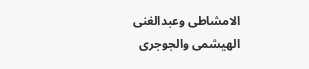الامشاطى وعبدالغنى الهيشمى والجوجرى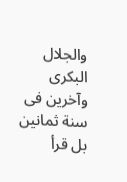والجلال البكرى وآخرين فى سنة ثمانين بل قرأ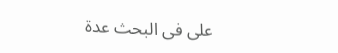على فى البحث عدة